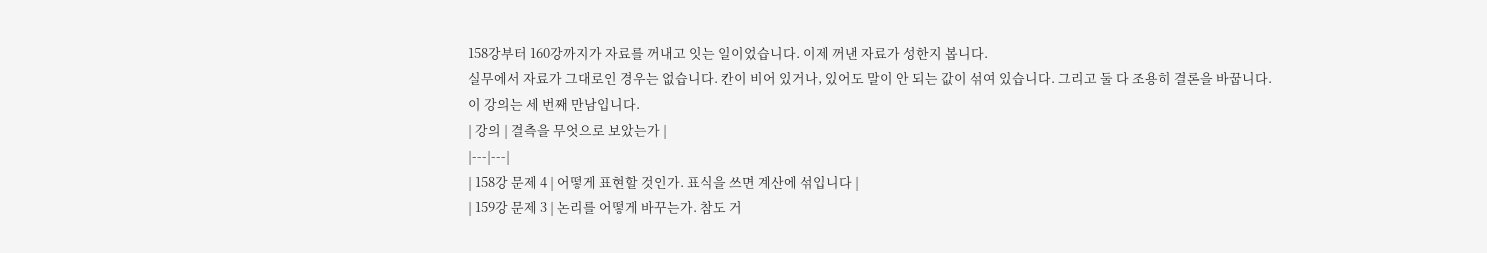158강부터 160강까지가 자료를 꺼내고 잇는 일이었습니다. 이제 꺼낸 자료가 성한지 봅니다.
실무에서 자료가 그대로인 경우는 없습니다. 칸이 비어 있거나, 있어도 말이 안 되는 값이 섞여 있습니다. 그리고 둘 다 조용히 결론을 바꿉니다.
이 강의는 세 번째 만남입니다.
| 강의 | 결측을 무엇으로 보았는가 |
|---|---|
| 158강 문제 4 | 어떻게 표현할 것인가. 표식을 쓰면 계산에 섞입니다 |
| 159강 문제 3 | 논리를 어떻게 바꾸는가. 참도 거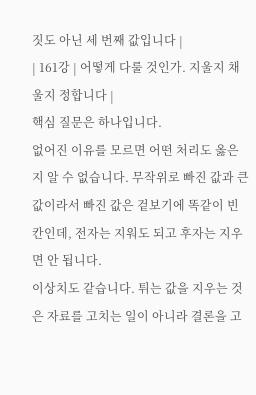짓도 아닌 세 번째 값입니다 |
| 161강 | 어떻게 다룰 것인가. 지울지 채울지 정합니다 |
핵심 질문은 하나입니다.
없어진 이유를 모르면 어떤 처리도 옳은지 알 수 없습니다. 무작위로 빠진 값과 큰 값이라서 빠진 값은 겉보기에 똑같이 빈 칸인데, 전자는 지워도 되고 후자는 지우면 안 됩니다.
이상치도 같습니다. 튀는 값을 지우는 것은 자료를 고치는 일이 아니라 결론을 고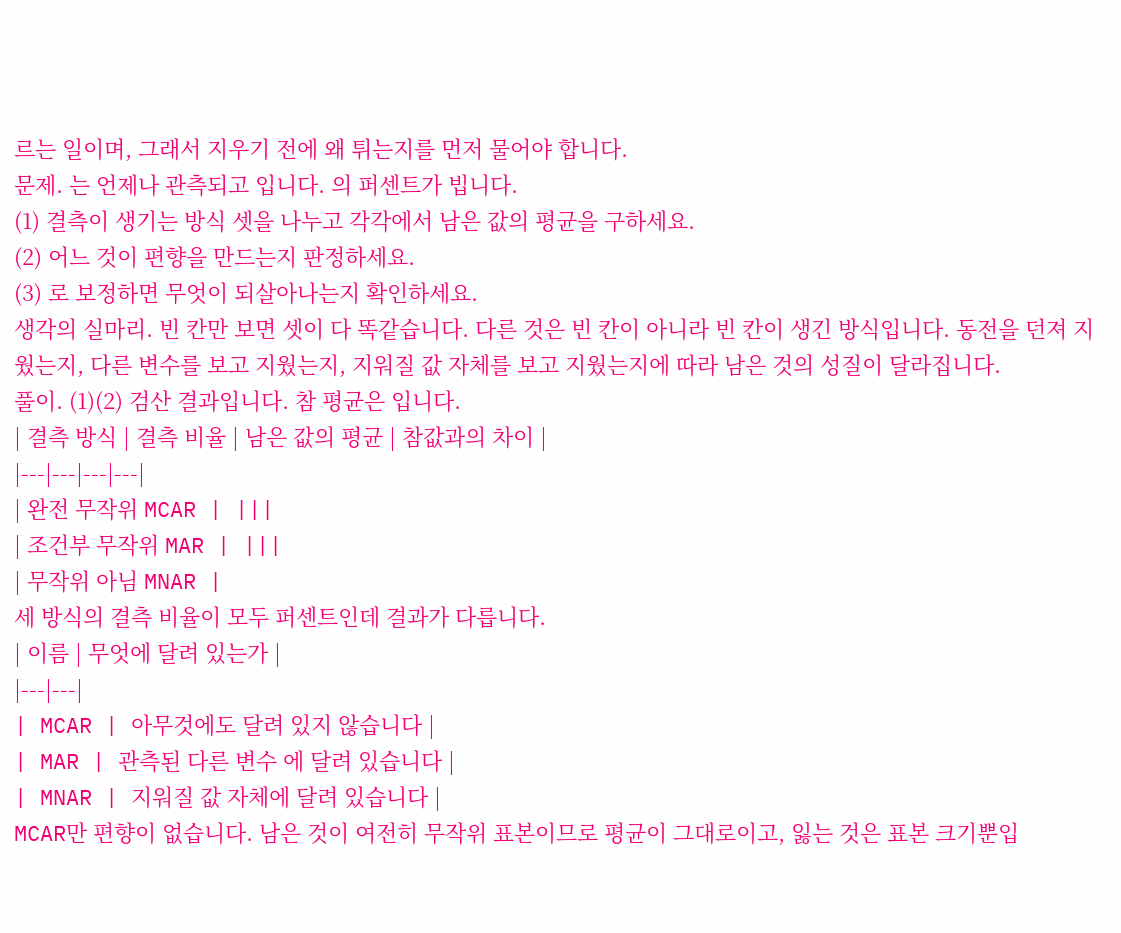르는 일이며, 그래서 지우기 전에 왜 튀는지를 먼저 물어야 합니다.
문제. 는 언제나 관측되고 입니다. 의 퍼센트가 빕니다.
(1) 결측이 생기는 방식 셋을 나누고 각각에서 남은 값의 평균을 구하세요.
(2) 어느 것이 편향을 만드는지 판정하세요.
(3) 로 보정하면 무엇이 되살아나는지 확인하세요.
생각의 실마리. 빈 칸만 보면 셋이 다 똑같습니다. 다른 것은 빈 칸이 아니라 빈 칸이 생긴 방식입니다. 동전을 던져 지웠는지, 다른 변수를 보고 지웠는지, 지워질 값 자체를 보고 지웠는지에 따라 남은 것의 성질이 달라집니다.
풀이. (1)(2) 검산 결과입니다. 참 평균은 입니다.
| 결측 방식 | 결측 비율 | 남은 값의 평균 | 참값과의 차이 |
|---|---|---|---|
| 완전 무작위 MCAR | |||
| 조건부 무작위 MAR | |||
| 무작위 아님 MNAR |
세 방식의 결측 비율이 모두 퍼센트인데 결과가 다릅니다.
| 이름 | 무엇에 달려 있는가 |
|---|---|
| MCAR | 아무것에도 달려 있지 않습니다 |
| MAR | 관측된 다른 변수 에 달려 있습니다 |
| MNAR | 지워질 값 자체에 달려 있습니다 |
MCAR만 편향이 없습니다. 남은 것이 여전히 무작위 표본이므로 평균이 그대로이고, 잃는 것은 표본 크기뿐입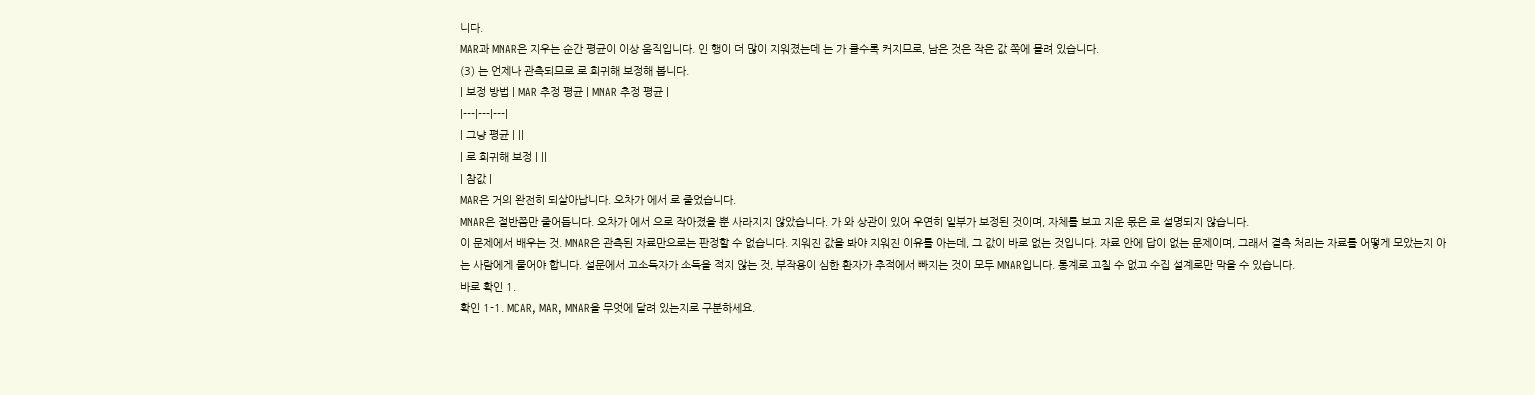니다.
MAR과 MNAR은 지우는 순간 평균이 이상 움직입니다. 인 행이 더 많이 지워졌는데 는 가 클수록 커지므로, 남은 것은 작은 값 쪽에 몰려 있습니다.
(3) 는 언제나 관측되므로 로 회귀해 보정해 봅니다.
| 보정 방법 | MAR 추정 평균 | MNAR 추정 평균 |
|---|---|---|
| 그냥 평균 | ||
| 로 회귀해 보정 | ||
| 참값 |
MAR은 거의 완전히 되살아납니다. 오차가 에서 로 줄었습니다.
MNAR은 절반쯤만 줄어듭니다. 오차가 에서 으로 작아졌을 뿐 사라지지 않았습니다. 가 와 상관이 있어 우연히 일부가 보정된 것이며, 자체를 보고 지운 몫은 로 설명되지 않습니다.
이 문제에서 배우는 것. MNAR은 관측된 자료만으로는 판정할 수 없습니다. 지워진 값을 봐야 지워진 이유를 아는데, 그 값이 바로 없는 것입니다. 자료 안에 답이 없는 문제이며, 그래서 결측 처리는 자료를 어떻게 모았는지 아는 사람에게 물어야 합니다. 설문에서 고소득자가 소득을 적지 않는 것, 부작용이 심한 환자가 추적에서 빠지는 것이 모두 MNAR입니다. 통계로 고칠 수 없고 수집 설계로만 막을 수 있습니다.
바로 확인 1.
확인 1-1. MCAR, MAR, MNAR을 무엇에 달려 있는지로 구분하세요.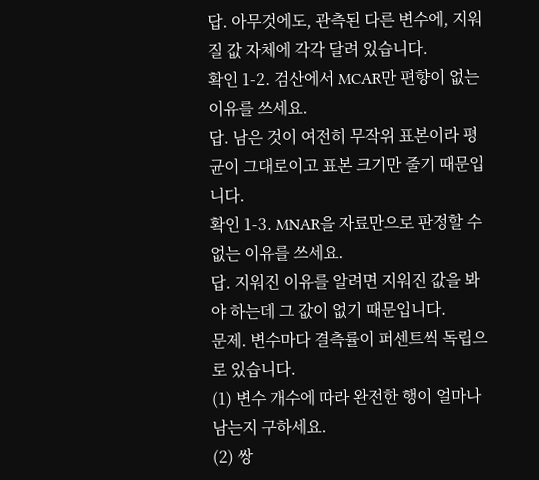답. 아무것에도, 관측된 다른 변수에, 지워질 값 자체에 각각 달려 있습니다.
확인 1-2. 검산에서 MCAR만 편향이 없는 이유를 쓰세요.
답. 남은 것이 여전히 무작위 표본이라 평균이 그대로이고 표본 크기만 줄기 때문입니다.
확인 1-3. MNAR을 자료만으로 판정할 수 없는 이유를 쓰세요.
답. 지워진 이유를 알려면 지워진 값을 봐야 하는데 그 값이 없기 때문입니다.
문제. 변수마다 결측률이 퍼센트씩 독립으로 있습니다.
(1) 변수 개수에 따라 완전한 행이 얼마나 남는지 구하세요.
(2) 쌍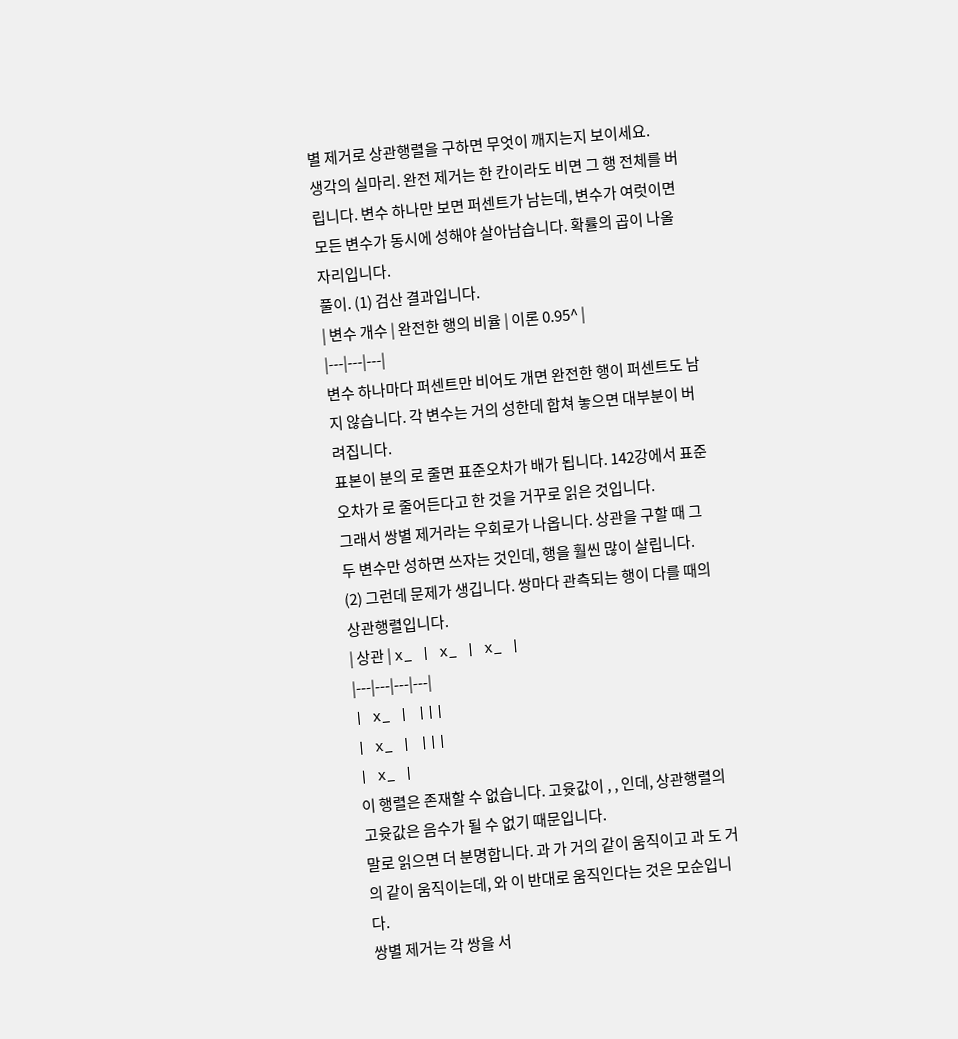별 제거로 상관행렬을 구하면 무엇이 깨지는지 보이세요.
생각의 실마리. 완전 제거는 한 칸이라도 비면 그 행 전체를 버립니다. 변수 하나만 보면 퍼센트가 남는데, 변수가 여럿이면 모든 변수가 동시에 성해야 살아남습니다. 확률의 곱이 나올 자리입니다.
풀이. (1) 검산 결과입니다.
| 변수 개수 | 완전한 행의 비율 | 이론 0.95^ |
|---|---|---|
변수 하나마다 퍼센트만 비어도 개면 완전한 행이 퍼센트도 남지 않습니다. 각 변수는 거의 성한데 합쳐 놓으면 대부분이 버려집니다.
표본이 분의 로 줄면 표준오차가 배가 됩니다. 142강에서 표준오차가 로 줄어든다고 한 것을 거꾸로 읽은 것입니다.
그래서 쌍별 제거라는 우회로가 나옵니다. 상관을 구할 때 그 두 변수만 성하면 쓰자는 것인데, 행을 훨씬 많이 살립니다.
(2) 그런데 문제가 생깁니다. 쌍마다 관측되는 행이 다를 때의 상관행렬입니다.
| 상관 | x_ | x_ | x_ |
|---|---|---|---|
| x_ | |||
| x_ | |||
| x_ |
이 행렬은 존재할 수 없습니다. 고윳값이 , , 인데, 상관행렬의 고윳값은 음수가 될 수 없기 때문입니다.
말로 읽으면 더 분명합니다. 과 가 거의 같이 움직이고 과 도 거의 같이 움직이는데, 와 이 반대로 움직인다는 것은 모순입니다.
쌍별 제거는 각 쌍을 서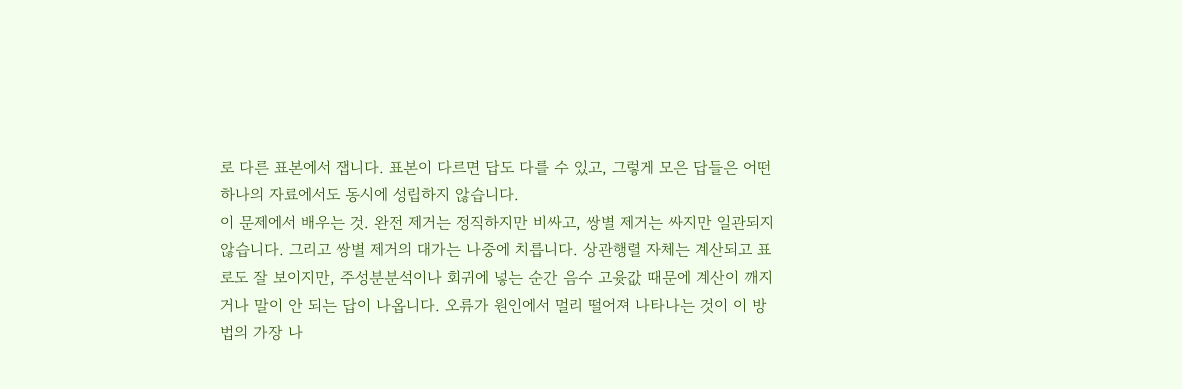로 다른 표본에서 잽니다. 표본이 다르면 답도 다를 수 있고, 그렇게 모은 답들은 어떤 하나의 자료에서도 동시에 성립하지 않습니다.
이 문제에서 배우는 것. 완전 제거는 정직하지만 비싸고, 쌍별 제거는 싸지만 일관되지 않습니다. 그리고 쌍별 제거의 대가는 나중에 치릅니다. 상관행렬 자체는 계산되고 표로도 잘 보이지만, 주성분분석이나 회귀에 넣는 순간 음수 고윳값 때문에 계산이 깨지거나 말이 안 되는 답이 나옵니다. 오류가 원인에서 멀리 떨어져 나타나는 것이 이 방법의 가장 나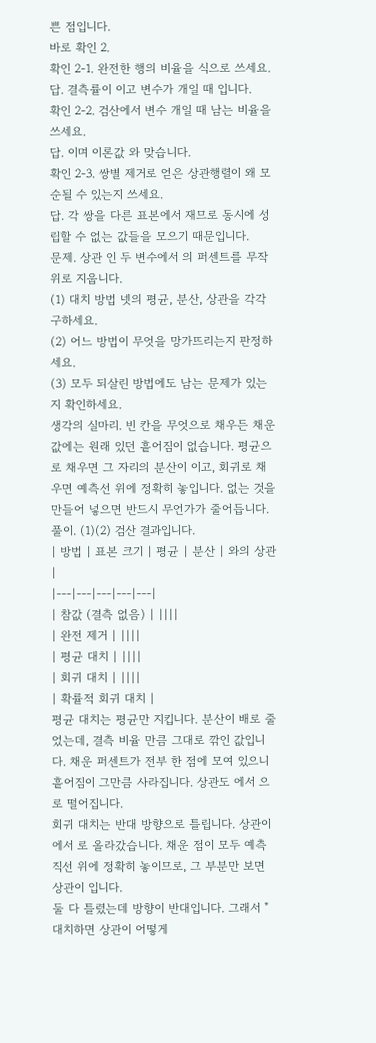쁜 점입니다.
바로 확인 2.
확인 2-1. 완전한 행의 비율을 식으로 쓰세요.
답. 결측률이 이고 변수가 개일 때 입니다.
확인 2-2. 검산에서 변수 개일 때 남는 비율을 쓰세요.
답. 이며 이론값 와 맞습니다.
확인 2-3. 쌍별 제거로 얻은 상관행렬이 왜 모순될 수 있는지 쓰세요.
답. 각 쌍을 다른 표본에서 재므로 동시에 성립할 수 없는 값들을 모으기 때문입니다.
문제. 상관 인 두 변수에서 의 퍼센트를 무작위로 지웁니다.
(1) 대치 방법 넷의 평균, 분산, 상관을 각각 구하세요.
(2) 어느 방법이 무엇을 망가뜨리는지 판정하세요.
(3) 모두 되살린 방법에도 남는 문제가 있는지 확인하세요.
생각의 실마리. 빈 칸을 무엇으로 채우든 채운 값에는 원래 있던 흩어짐이 없습니다. 평균으로 채우면 그 자리의 분산이 이고, 회귀로 채우면 예측선 위에 정확히 놓입니다. 없는 것을 만들어 넣으면 반드시 무언가가 줄어듭니다.
풀이. (1)(2) 검산 결과입니다.
| 방법 | 표본 크기 | 평균 | 분산 | 와의 상관 |
|---|---|---|---|---|
| 참값 (결측 없음) | ||||
| 완전 제거 | ||||
| 평균 대치 | ||||
| 회귀 대치 | ||||
| 확률적 회귀 대치 |
평균 대치는 평균만 지킵니다. 분산이 배로 줄었는데, 결측 비율 만큼 그대로 깎인 값입니다. 채운 퍼센트가 전부 한 점에 모여 있으니 흩어짐이 그만큼 사라집니다. 상관도 에서 으로 떨어집니다.
회귀 대치는 반대 방향으로 틀립니다. 상관이 에서 로 올라갔습니다. 채운 점이 모두 예측 직선 위에 정확히 놓이므로, 그 부분만 보면 상관이 입니다.
둘 다 틀렸는데 방향이 반대입니다. 그래서 "대치하면 상관이 어떻게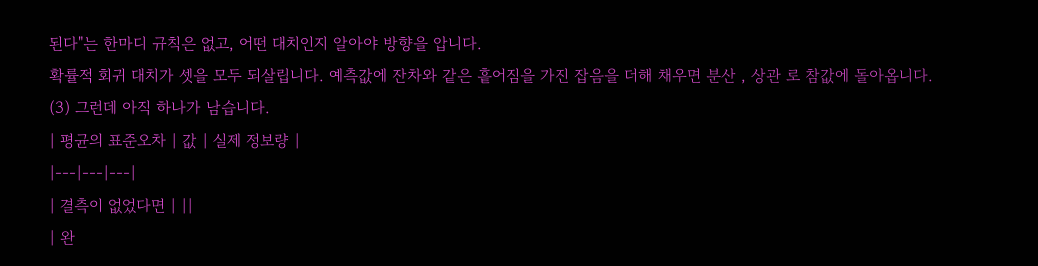된다"는 한마디 규칙은 없고, 어떤 대치인지 알아야 방향을 압니다.
확률적 회귀 대치가 셋을 모두 되살립니다. 예측값에 잔차와 같은 흩어짐을 가진 잡음을 더해 채우면 분산 , 상관 로 참값에 돌아옵니다.
(3) 그런데 아직 하나가 남습니다.
| 평균의 표준오차 | 값 | 실제 정보량 |
|---|---|---|
| 결측이 없었다면 | ||
| 완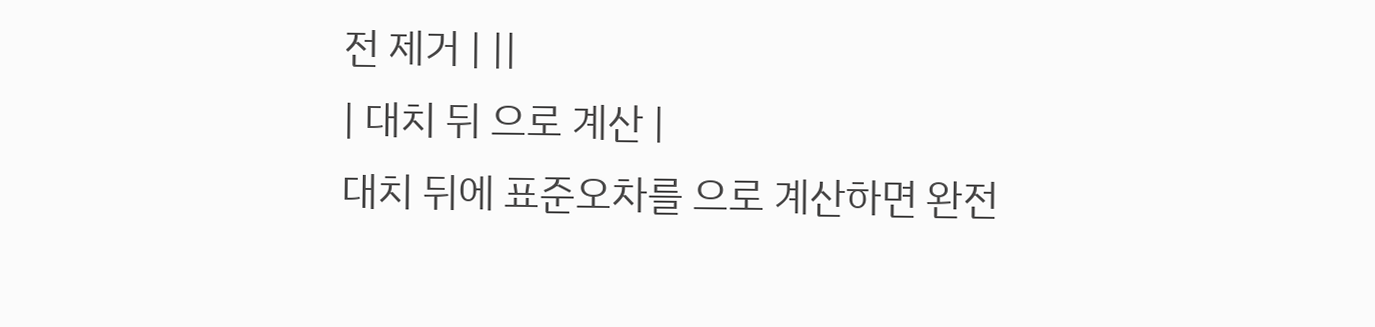전 제거 | ||
| 대치 뒤 으로 계산 |
대치 뒤에 표준오차를 으로 계산하면 완전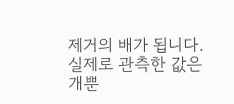제거의 배가 됩니다. 실제로 관측한 값은 개뿐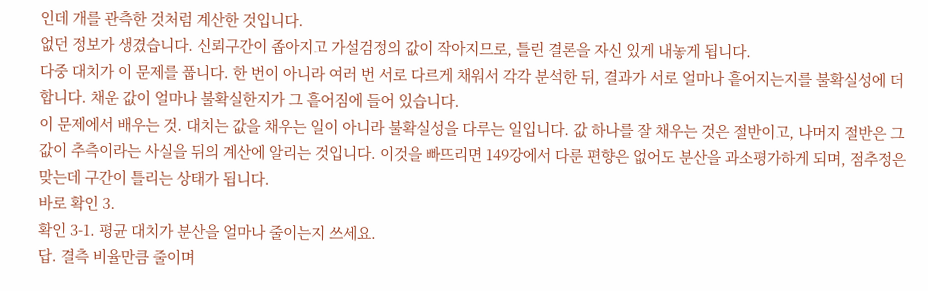인데 개를 관측한 것처럼 계산한 것입니다.
없던 정보가 생겼습니다. 신뢰구간이 좁아지고 가설검정의 값이 작아지므로, 틀린 결론을 자신 있게 내놓게 됩니다.
다중 대치가 이 문제를 풉니다. 한 번이 아니라 여러 번 서로 다르게 채워서 각각 분석한 뒤, 결과가 서로 얼마나 흩어지는지를 불확실성에 더합니다. 채운 값이 얼마나 불확실한지가 그 흩어짐에 들어 있습니다.
이 문제에서 배우는 것. 대치는 값을 채우는 일이 아니라 불확실성을 다루는 일입니다. 값 하나를 잘 채우는 것은 절반이고, 나머지 절반은 그 값이 추측이라는 사실을 뒤의 계산에 알리는 것입니다. 이것을 빠뜨리면 149강에서 다룬 편향은 없어도 분산을 과소평가하게 되며, 점추정은 맞는데 구간이 틀리는 상태가 됩니다.
바로 확인 3.
확인 3-1. 평균 대치가 분산을 얼마나 줄이는지 쓰세요.
답. 결측 비율만큼 줄이며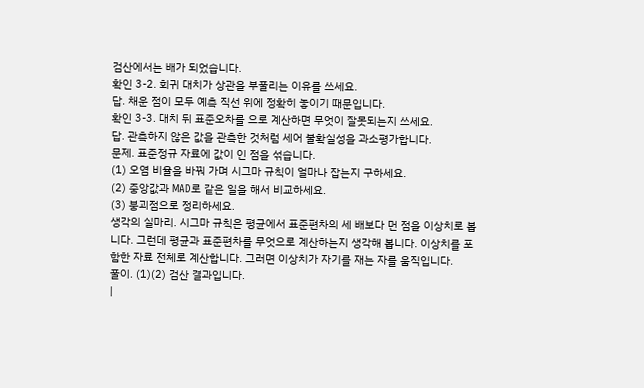검산에서는 배가 되었습니다.
확인 3-2. 회귀 대치가 상관을 부풀리는 이유를 쓰세요.
답. 채운 점이 모두 예측 직선 위에 정확히 놓이기 때문입니다.
확인 3-3. 대치 뒤 표준오차를 으로 계산하면 무엇이 잘못되는지 쓰세요.
답. 관측하지 않은 값을 관측한 것처럼 세어 불확실성을 과소평가합니다.
문제. 표준정규 자료에 값이 인 점을 섞습니다.
(1) 오염 비율을 바꿔 가며 시그마 규칙이 얼마나 잡는지 구하세요.
(2) 중앙값과 MAD로 같은 일을 해서 비교하세요.
(3) 붕괴점으로 정리하세요.
생각의 실마리. 시그마 규칙은 평균에서 표준편차의 세 배보다 먼 점을 이상치로 봅니다. 그런데 평균과 표준편차를 무엇으로 계산하는지 생각해 봅니다. 이상치를 포함한 자료 전체로 계산합니다. 그러면 이상치가 자기를 재는 자를 움직입니다.
풀이. (1)(2) 검산 결과입니다.
|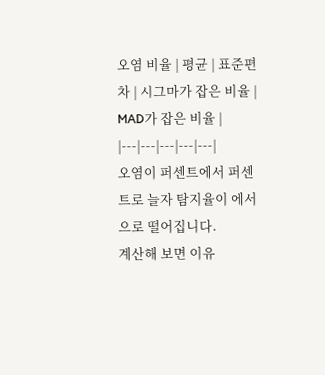오염 비율 | 평균 | 표준편차 | 시그마가 잡은 비율 | MAD가 잡은 비율 |
|---|---|---|---|---|
오염이 퍼센트에서 퍼센트로 늘자 탐지율이 에서 으로 떨어집니다.
계산해 보면 이유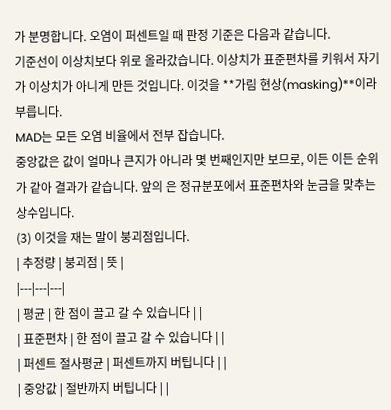가 분명합니다. 오염이 퍼센트일 때 판정 기준은 다음과 같습니다.
기준선이 이상치보다 위로 올라갔습니다. 이상치가 표준편차를 키워서 자기가 이상치가 아니게 만든 것입니다. 이것을 **가림 현상(masking)**이라 부릅니다.
MAD는 모든 오염 비율에서 전부 잡습니다.
중앙값은 값이 얼마나 큰지가 아니라 몇 번째인지만 보므로, 이든 이든 순위가 같아 결과가 같습니다. 앞의 은 정규분포에서 표준편차와 눈금을 맞추는 상수입니다.
(3) 이것을 재는 말이 붕괴점입니다.
| 추정량 | 붕괴점 | 뜻 |
|---|---|---|
| 평균 | 한 점이 끌고 갈 수 있습니다 | |
| 표준편차 | 한 점이 끌고 갈 수 있습니다 | |
| 퍼센트 절사평균 | 퍼센트까지 버팁니다 | |
| 중앙값 | 절반까지 버팁니다 | |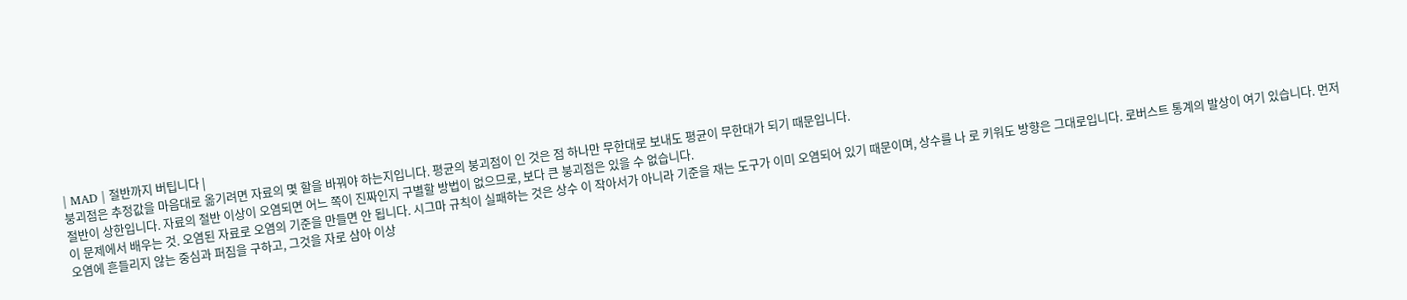| MAD | 절반까지 버팁니다 |
붕괴점은 추정값을 마음대로 옮기려면 자료의 몇 할을 바꿔야 하는지입니다. 평균의 붕괴점이 인 것은 점 하나만 무한대로 보내도 평균이 무한대가 되기 때문입니다.
절반이 상한입니다. 자료의 절반 이상이 오염되면 어느 쪽이 진짜인지 구별할 방법이 없으므로, 보다 큰 붕괴점은 있을 수 없습니다.
이 문제에서 배우는 것. 오염된 자료로 오염의 기준을 만들면 안 됩니다. 시그마 규칙이 실패하는 것은 상수 이 작아서가 아니라 기준을 재는 도구가 이미 오염되어 있기 때문이며, 상수를 나 로 키워도 방향은 그대로입니다. 로버스트 통계의 발상이 여기 있습니다. 먼저 오염에 흔들리지 않는 중심과 퍼짐을 구하고, 그것을 자로 삼아 이상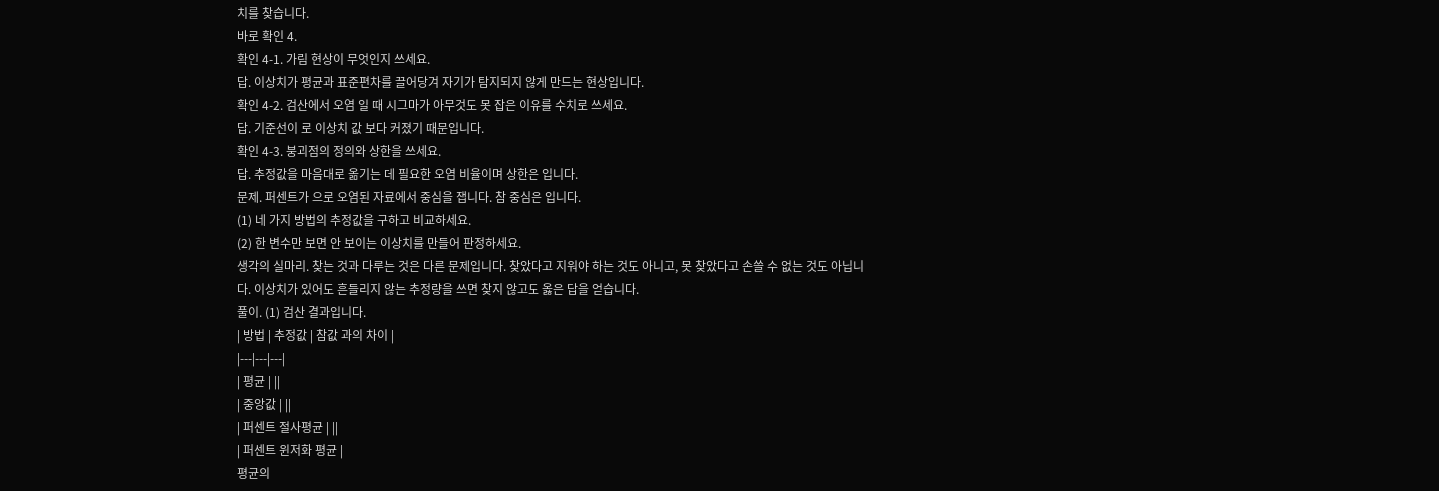치를 찾습니다.
바로 확인 4.
확인 4-1. 가림 현상이 무엇인지 쓰세요.
답. 이상치가 평균과 표준편차를 끌어당겨 자기가 탐지되지 않게 만드는 현상입니다.
확인 4-2. 검산에서 오염 일 때 시그마가 아무것도 못 잡은 이유를 수치로 쓰세요.
답. 기준선이 로 이상치 값 보다 커졌기 때문입니다.
확인 4-3. 붕괴점의 정의와 상한을 쓰세요.
답. 추정값을 마음대로 옮기는 데 필요한 오염 비율이며 상한은 입니다.
문제. 퍼센트가 으로 오염된 자료에서 중심을 잽니다. 참 중심은 입니다.
(1) 네 가지 방법의 추정값을 구하고 비교하세요.
(2) 한 변수만 보면 안 보이는 이상치를 만들어 판정하세요.
생각의 실마리. 찾는 것과 다루는 것은 다른 문제입니다. 찾았다고 지워야 하는 것도 아니고, 못 찾았다고 손쓸 수 없는 것도 아닙니다. 이상치가 있어도 흔들리지 않는 추정량을 쓰면 찾지 않고도 옳은 답을 얻습니다.
풀이. (1) 검산 결과입니다.
| 방법 | 추정값 | 참값 과의 차이 |
|---|---|---|
| 평균 | ||
| 중앙값 | ||
| 퍼센트 절사평균 | ||
| 퍼센트 윈저화 평균 |
평균의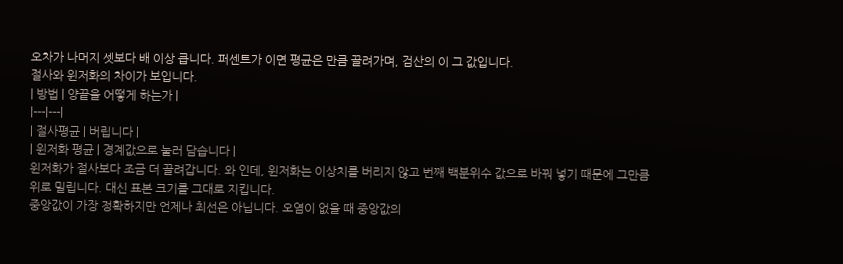오차가 나머지 셋보다 배 이상 큽니다. 퍼센트가 이면 평균은 만큼 끌려가며, 검산의 이 그 값입니다.
절사와 윈저화의 차이가 보입니다.
| 방법 | 양끝을 어떻게 하는가 |
|---|---|
| 절사평균 | 버립니다 |
| 윈저화 평균 | 경계값으로 눌러 담습니다 |
윈저화가 절사보다 조금 더 끌려갑니다. 와 인데, 윈저화는 이상치를 버리지 않고 번째 백분위수 값으로 바꿔 넣기 때문에 그만큼 위로 밀립니다. 대신 표본 크기를 그대로 지킵니다.
중앙값이 가장 정확하지만 언제나 최선은 아닙니다. 오염이 없을 때 중앙값의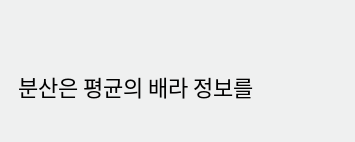분산은 평균의 배라 정보를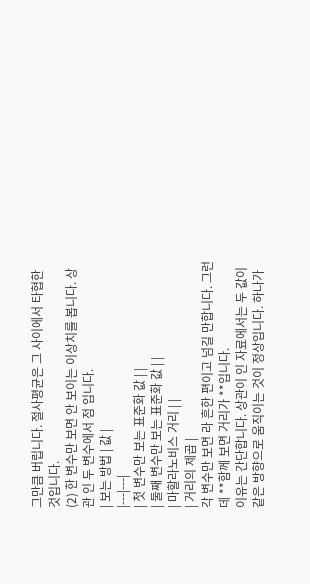그만큼 버립니다. 절사평균은 그 사이에서 타협한 것입니다.
(2) 한 변수만 보면 안 보이는 이상치를 봅니다. 상관 인 두 변수에서 점 입니다.
| 보는 방법 | 값 |
|---|---|
| 첫 변수만 보는 표준화 값 | |
| 둘째 변수만 보는 표준화 값 | |
| 마할라노비스 거리 | |
| 거리의 제곱 |
각 변수만 보면 라 흔한 편이고 넘길 만합니다. 그런데 **함께 보면 거리가 **입니다.
이유는 간단합니다. 상관이 인 자료에서는 두 값이 같은 방향으로 움직이는 것이 정상입니다. 하나가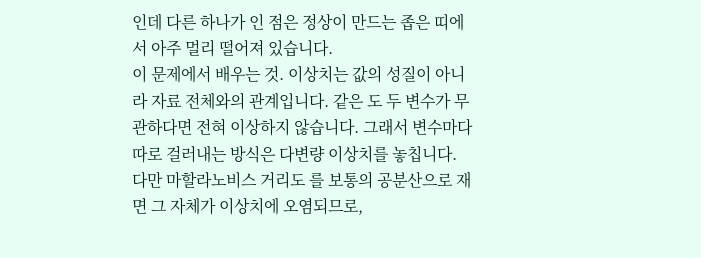인데 다른 하나가 인 점은 정상이 만드는 좁은 띠에서 아주 멀리 떨어져 있습니다.
이 문제에서 배우는 것. 이상치는 값의 성질이 아니라 자료 전체와의 관계입니다. 같은 도 두 변수가 무관하다면 전혀 이상하지 않습니다. 그래서 변수마다 따로 걸러내는 방식은 다변량 이상치를 놓칩니다. 다만 마할라노비스 거리도 를 보통의 공분산으로 재면 그 자체가 이상치에 오염되므로,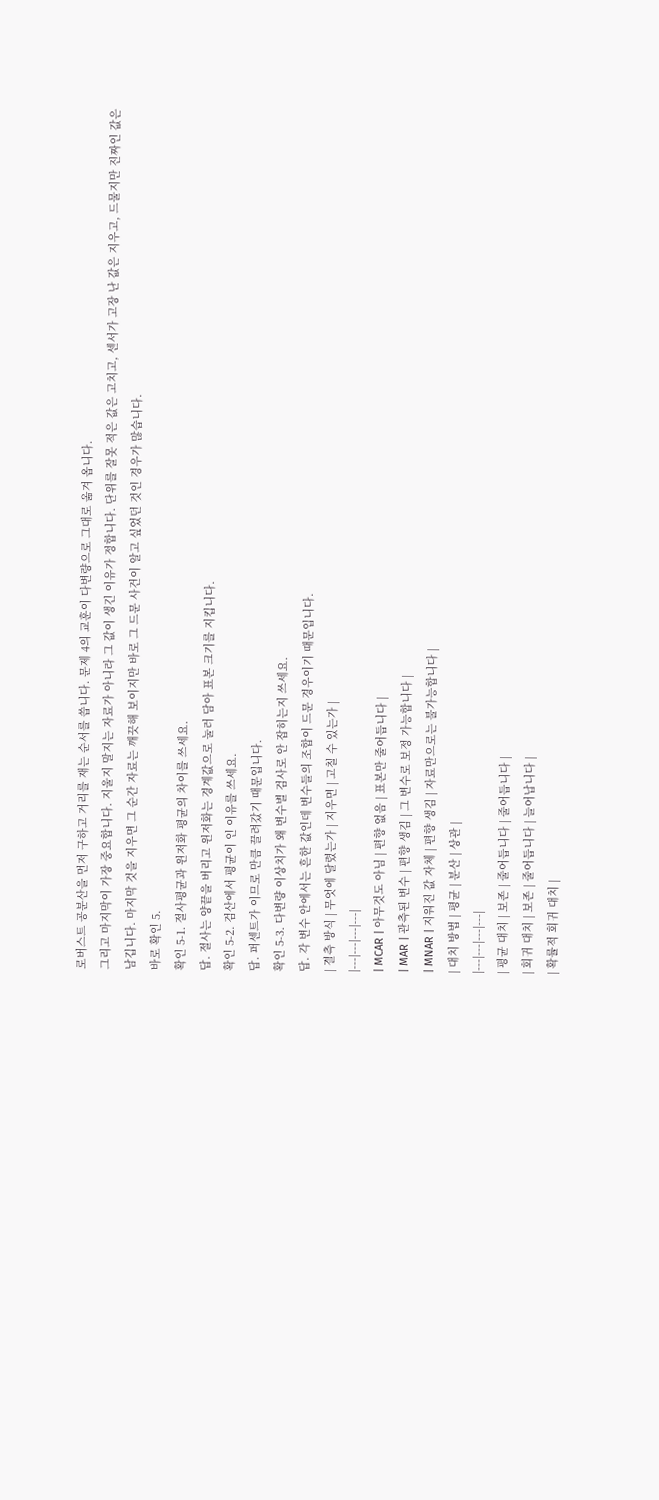로버스트 공분산을 먼저 구하고 거리를 재는 순서를 씁니다. 문제 4의 교훈이 다변량으로 그대로 옮겨 옵니다.
그리고 마지막이 가장 중요합니다. 지울지 말지는 자료가 아니라 그 값이 생긴 이유가 정합니다. 단위를 잘못 적은 값은 고치고, 센서가 고장 난 값은 지우고, 드물지만 진짜인 값은 남깁니다. 마지막 것을 지우면 그 순간 자료는 깨끗해 보이지만 바로 그 드문 사건이 알고 싶었던 것인 경우가 많습니다.
바로 확인 5.
확인 5-1. 절사평균과 윈저화 평균의 차이를 쓰세요.
답. 절사는 양끝을 버리고 윈저화는 경계값으로 눌러 담아 표본 크기를 지킵니다.
확인 5-2. 검산에서 평균이 인 이유를 쓰세요.
답. 퍼센트가 이므로 만큼 끌려갔기 때문입니다.
확인 5-3. 다변량 이상치가 왜 변수별 검사로 안 잡히는지 쓰세요.
답. 각 변수 안에서는 흔한 값인데 변수들의 조합이 드문 경우이기 때문입니다.
| 결측 방식 | 무엇에 달렸는가 | 지우면 | 고칠 수 있는가 |
|---|---|---|---|
| MCAR | 아무것도 아님 | 편향 없음 | 표본만 줄어듭니다 |
| MAR | 관측된 변수 | 편향 생김 | 그 변수로 보정 가능합니다 |
| MNAR | 지워진 값 자체 | 편향 생김 | 자료만으로는 불가능합니다 |
| 대치 방법 | 평균 | 분산 | 상관 |
|---|---|---|---|
| 평균 대치 | 보존 | 줄어듭니다 | 줄어듭니다 |
| 회귀 대치 | 보존 | 줄어듭니다 | 늘어납니다 |
| 확률적 회귀 대치 |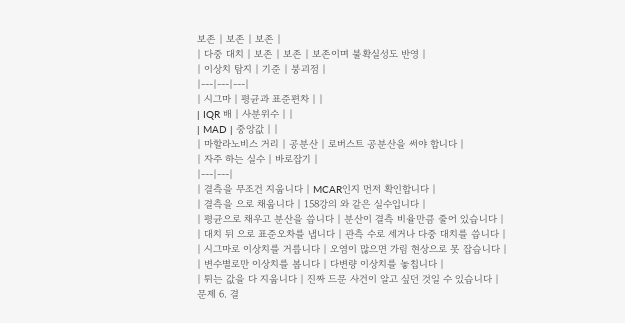보존 | 보존 | 보존 |
| 다중 대치 | 보존 | 보존 | 보존이며 불확실성도 반영 |
| 이상치 탐지 | 기준 | 붕괴점 |
|---|---|---|
| 시그마 | 평균과 표준편차 | |
| IQR 배 | 사분위수 | |
| MAD | 중앙값 | |
| 마할라노비스 거리 | 공분산 | 로버스트 공분산을 써야 합니다 |
| 자주 하는 실수 | 바로잡기 |
|---|---|
| 결측을 무조건 지웁니다 | MCAR인지 먼저 확인합니다 |
| 결측을 으로 채웁니다 | 158강의 와 같은 실수입니다 |
| 평균으로 채우고 분산을 씁니다 | 분산이 결측 비율만큼 줄어 있습니다 |
| 대치 뒤 으로 표준오차를 냅니다 | 관측 수로 세거나 다중 대치를 씁니다 |
| 시그마로 이상치를 거릅니다 | 오염이 많으면 가림 현상으로 못 잡습니다 |
| 변수별로만 이상치를 봅니다 | 다변량 이상치를 놓칩니다 |
| 튀는 값을 다 지웁니다 | 진짜 드문 사건이 알고 싶던 것일 수 있습니다 |
문제 6. 결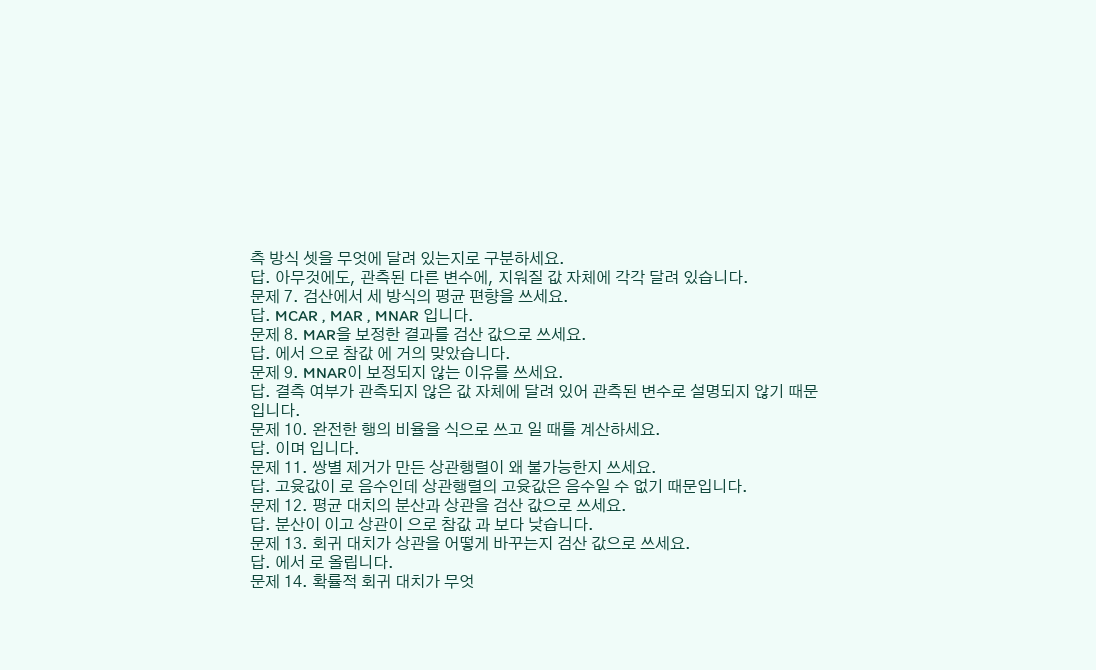측 방식 셋을 무엇에 달려 있는지로 구분하세요.
답. 아무것에도, 관측된 다른 변수에, 지워질 값 자체에 각각 달려 있습니다.
문제 7. 검산에서 세 방식의 평균 편향을 쓰세요.
답. MCAR , MAR , MNAR 입니다.
문제 8. MAR을 보정한 결과를 검산 값으로 쓰세요.
답. 에서 으로 참값 에 거의 맞았습니다.
문제 9. MNAR이 보정되지 않는 이유를 쓰세요.
답. 결측 여부가 관측되지 않은 값 자체에 달려 있어 관측된 변수로 설명되지 않기 때문입니다.
문제 10. 완전한 행의 비율을 식으로 쓰고 일 때를 계산하세요.
답. 이며 입니다.
문제 11. 쌍별 제거가 만든 상관행렬이 왜 불가능한지 쓰세요.
답. 고윳값이 로 음수인데 상관행렬의 고윳값은 음수일 수 없기 때문입니다.
문제 12. 평균 대치의 분산과 상관을 검산 값으로 쓰세요.
답. 분산이 이고 상관이 으로 참값 과 보다 낮습니다.
문제 13. 회귀 대치가 상관을 어떻게 바꾸는지 검산 값으로 쓰세요.
답. 에서 로 올립니다.
문제 14. 확률적 회귀 대치가 무엇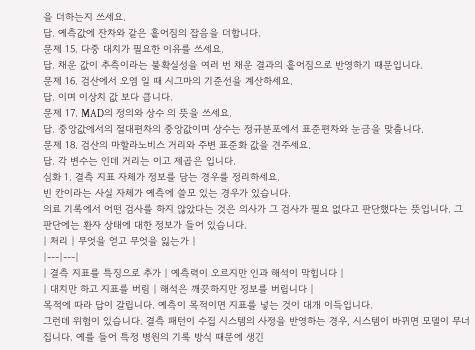을 더하는지 쓰세요.
답. 예측값에 잔차와 같은 흩어짐의 잡음을 더합니다.
문제 15. 다중 대치가 필요한 이유를 쓰세요.
답. 채운 값이 추측이라는 불확실성을 여러 번 채운 결과의 흩어짐으로 반영하기 때문입니다.
문제 16. 검산에서 오염 일 때 시그마의 기준선을 계산하세요.
답. 이며 이상치 값 보다 큽니다.
문제 17. MAD의 정의와 상수 의 뜻을 쓰세요.
답. 중앙값에서의 절대편차의 중앙값이며 상수는 정규분포에서 표준편차와 눈금을 맞춥니다.
문제 18. 검산의 마할라노비스 거리와 주변 표준화 값을 견주세요.
답. 각 변수는 인데 거리는 이고 제곱은 입니다.
심화 1. 결측 지표 자체가 정보를 담는 경우를 정리하세요.
빈 칸이라는 사실 자체가 예측에 쓸모 있는 경우가 있습니다.
의료 기록에서 어떤 검사를 하지 않았다는 것은 의사가 그 검사가 필요 없다고 판단했다는 뜻입니다. 그 판단에는 환자 상태에 대한 정보가 들어 있습니다.
| 처리 | 무엇을 얻고 무엇을 잃는가 |
|---|---|
| 결측 지표를 특징으로 추가 | 예측력이 오르지만 인과 해석이 막힙니다 |
| 대치만 하고 지표를 버림 | 해석은 깨끗하지만 정보를 버립니다 |
목적에 따라 답이 갈립니다. 예측이 목적이면 지표를 넣는 것이 대개 이득입니다.
그런데 위험이 있습니다. 결측 패턴이 수집 시스템의 사정을 반영하는 경우, 시스템이 바뀌면 모델이 무너집니다. 예를 들어 특정 병원의 기록 방식 때문에 생긴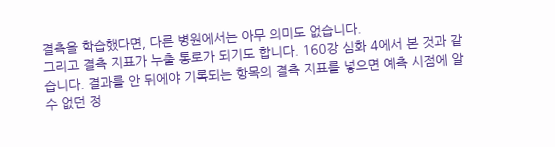결측을 학습했다면, 다른 병원에서는 아무 의미도 없습니다.
그리고 결측 지표가 누출 통로가 되기도 합니다. 160강 심화 4에서 본 것과 같습니다. 결과를 안 뒤에야 기록되는 항목의 결측 지표를 넣으면 예측 시점에 알 수 없던 정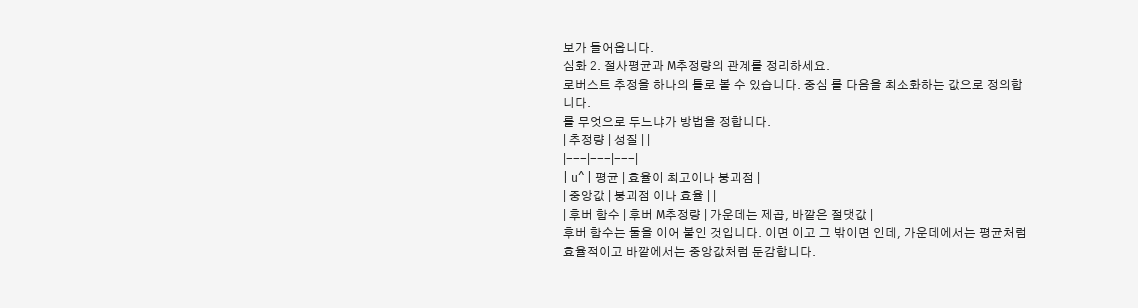보가 들어옵니다.
심화 2. 절사평균과 M추정량의 관계를 정리하세요.
로버스트 추정을 하나의 틀로 볼 수 있습니다. 중심 를 다음을 최소화하는 값으로 정의합니다.
를 무엇으로 두느냐가 방법을 정합니다.
| 추정량 | 성질 | |
|---|---|---|
| u^ | 평균 | 효율이 최고이나 붕괴점 |
| 중앙값 | 붕괴점 이나 효율 | |
| 후버 함수 | 후버 M추정량 | 가운데는 제곱, 바깥은 절댓값 |
후버 함수는 둘을 이어 붙인 것입니다. 이면 이고 그 밖이면 인데, 가운데에서는 평균처럼 효율적이고 바깥에서는 중앙값처럼 둔감합니다.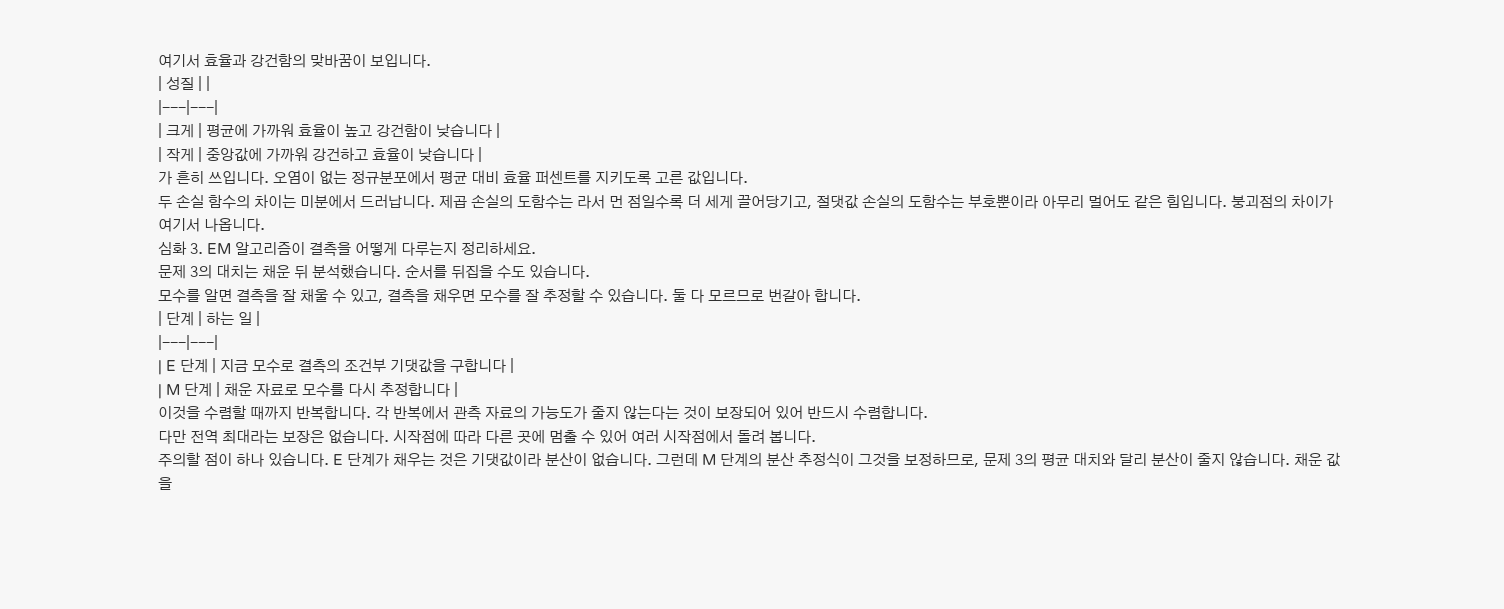여기서 효율과 강건함의 맞바꿈이 보입니다.
| 성질 | |
|---|---|
| 크게 | 평균에 가까워 효율이 높고 강건함이 낮습니다 |
| 작게 | 중앙값에 가까워 강건하고 효율이 낮습니다 |
가 흔히 쓰입니다. 오염이 없는 정규분포에서 평균 대비 효율 퍼센트를 지키도록 고른 값입니다.
두 손실 함수의 차이는 미분에서 드러납니다. 제곱 손실의 도함수는 라서 먼 점일수록 더 세게 끌어당기고, 절댓값 손실의 도함수는 부호뿐이라 아무리 멀어도 같은 힘입니다. 붕괴점의 차이가 여기서 나옵니다.
심화 3. EM 알고리즘이 결측을 어떻게 다루는지 정리하세요.
문제 3의 대치는 채운 뒤 분석했습니다. 순서를 뒤집을 수도 있습니다.
모수를 알면 결측을 잘 채울 수 있고, 결측을 채우면 모수를 잘 추정할 수 있습니다. 둘 다 모르므로 번갈아 합니다.
| 단계 | 하는 일 |
|---|---|
| E 단계 | 지금 모수로 결측의 조건부 기댓값을 구합니다 |
| M 단계 | 채운 자료로 모수를 다시 추정합니다 |
이것을 수렴할 때까지 반복합니다. 각 반복에서 관측 자료의 가능도가 줄지 않는다는 것이 보장되어 있어 반드시 수렴합니다.
다만 전역 최대라는 보장은 없습니다. 시작점에 따라 다른 곳에 멈출 수 있어 여러 시작점에서 돌려 봅니다.
주의할 점이 하나 있습니다. E 단계가 채우는 것은 기댓값이라 분산이 없습니다. 그런데 M 단계의 분산 추정식이 그것을 보정하므로, 문제 3의 평균 대치와 달리 분산이 줄지 않습니다. 채운 값을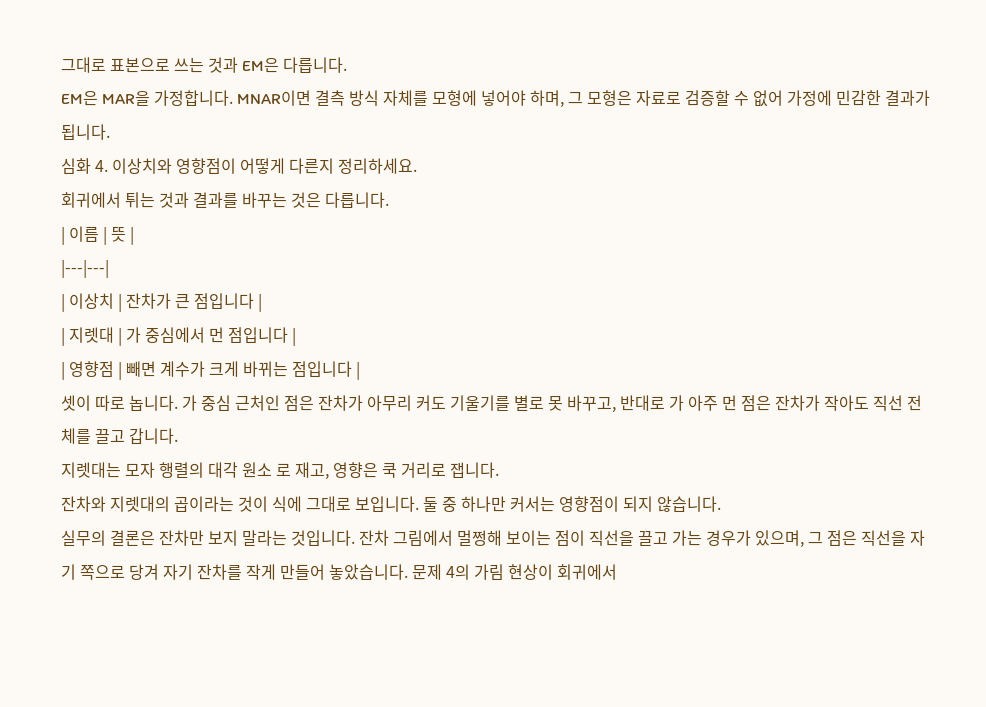그대로 표본으로 쓰는 것과 EM은 다릅니다.
EM은 MAR을 가정합니다. MNAR이면 결측 방식 자체를 모형에 넣어야 하며, 그 모형은 자료로 검증할 수 없어 가정에 민감한 결과가 됩니다.
심화 4. 이상치와 영향점이 어떻게 다른지 정리하세요.
회귀에서 튀는 것과 결과를 바꾸는 것은 다릅니다.
| 이름 | 뜻 |
|---|---|
| 이상치 | 잔차가 큰 점입니다 |
| 지렛대 | 가 중심에서 먼 점입니다 |
| 영향점 | 빼면 계수가 크게 바뀌는 점입니다 |
셋이 따로 놉니다. 가 중심 근처인 점은 잔차가 아무리 커도 기울기를 별로 못 바꾸고, 반대로 가 아주 먼 점은 잔차가 작아도 직선 전체를 끌고 갑니다.
지렛대는 모자 행렬의 대각 원소 로 재고, 영향은 쿡 거리로 잽니다.
잔차와 지렛대의 곱이라는 것이 식에 그대로 보입니다. 둘 중 하나만 커서는 영향점이 되지 않습니다.
실무의 결론은 잔차만 보지 말라는 것입니다. 잔차 그림에서 멀쩡해 보이는 점이 직선을 끌고 가는 경우가 있으며, 그 점은 직선을 자기 쪽으로 당겨 자기 잔차를 작게 만들어 놓았습니다. 문제 4의 가림 현상이 회귀에서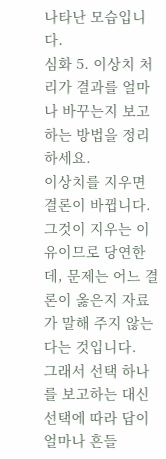나타난 모습입니다.
심화 5. 이상치 처리가 결과를 얼마나 바꾸는지 보고하는 방법을 정리하세요.
이상치를 지우면 결론이 바뀝니다. 그것이 지우는 이유이므로 당연한데, 문제는 어느 결론이 옳은지 자료가 말해 주지 않는다는 것입니다.
그래서 선택 하나를 보고하는 대신 선택에 따라 답이 얼마나 흔들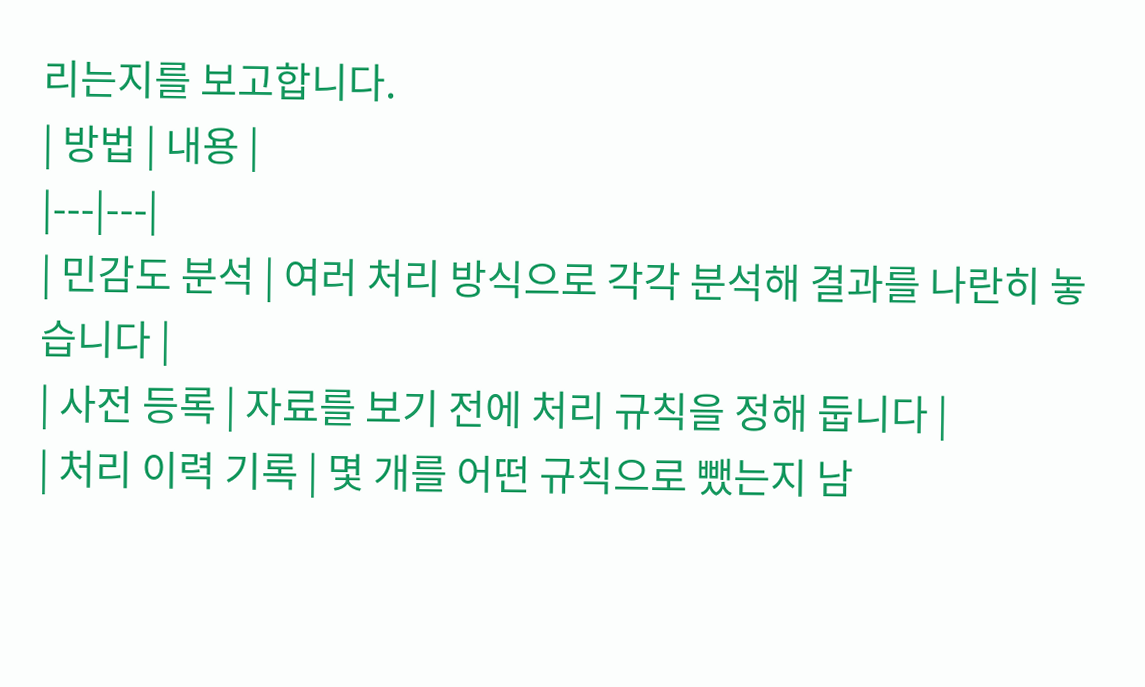리는지를 보고합니다.
| 방법 | 내용 |
|---|---|
| 민감도 분석 | 여러 처리 방식으로 각각 분석해 결과를 나란히 놓습니다 |
| 사전 등록 | 자료를 보기 전에 처리 규칙을 정해 둡니다 |
| 처리 이력 기록 | 몇 개를 어떤 규칙으로 뺐는지 남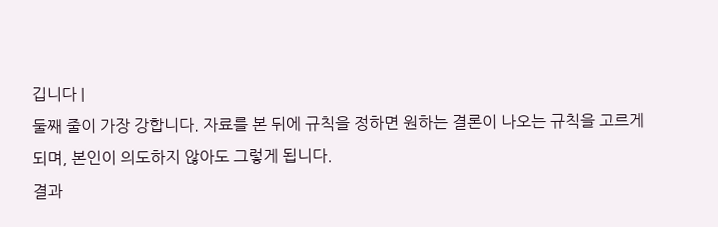깁니다 |
둘째 줄이 가장 강합니다. 자료를 본 뒤에 규칙을 정하면 원하는 결론이 나오는 규칙을 고르게 되며, 본인이 의도하지 않아도 그렇게 됩니다.
결과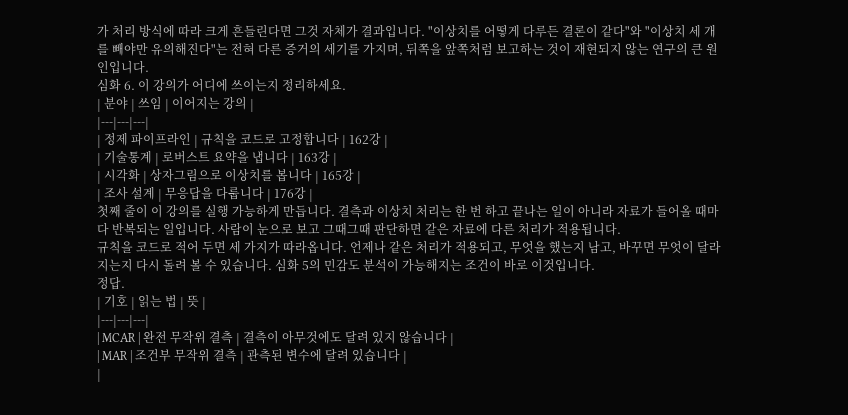가 처리 방식에 따라 크게 흔들린다면 그것 자체가 결과입니다. "이상치를 어떻게 다루든 결론이 같다"와 "이상치 세 개를 빼야만 유의해진다"는 전혀 다른 증거의 세기를 가지며, 뒤쪽을 앞쪽처럼 보고하는 것이 재현되지 않는 연구의 큰 원인입니다.
심화 6. 이 강의가 어디에 쓰이는지 정리하세요.
| 분야 | 쓰임 | 이어지는 강의 |
|---|---|---|
| 정제 파이프라인 | 규칙을 코드로 고정합니다 | 162강 |
| 기술통계 | 로버스트 요약을 냅니다 | 163강 |
| 시각화 | 상자그림으로 이상치를 봅니다 | 165강 |
| 조사 설계 | 무응답을 다룹니다 | 176강 |
첫째 줄이 이 강의를 실행 가능하게 만듭니다. 결측과 이상치 처리는 한 번 하고 끝나는 일이 아니라 자료가 들어올 때마다 반복되는 일입니다. 사람이 눈으로 보고 그때그때 판단하면 같은 자료에 다른 처리가 적용됩니다.
규칙을 코드로 적어 두면 세 가지가 따라옵니다. 언제나 같은 처리가 적용되고, 무엇을 했는지 남고, 바꾸면 무엇이 달라지는지 다시 돌려 볼 수 있습니다. 심화 5의 민감도 분석이 가능해지는 조건이 바로 이것입니다.
정답.
| 기호 | 읽는 법 | 뜻 |
|---|---|---|
| MCAR | 완전 무작위 결측 | 결측이 아무것에도 달려 있지 않습니다 |
| MAR | 조건부 무작위 결측 | 관측된 변수에 달려 있습니다 |
|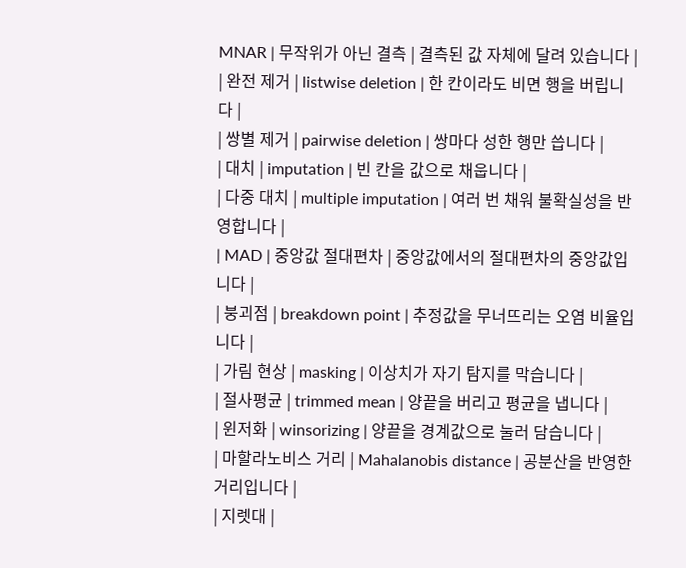MNAR | 무작위가 아닌 결측 | 결측된 값 자체에 달려 있습니다 |
| 완전 제거 | listwise deletion | 한 칸이라도 비면 행을 버립니다 |
| 쌍별 제거 | pairwise deletion | 쌍마다 성한 행만 씁니다 |
| 대치 | imputation | 빈 칸을 값으로 채웁니다 |
| 다중 대치 | multiple imputation | 여러 번 채워 불확실성을 반영합니다 |
| MAD | 중앙값 절대편차 | 중앙값에서의 절대편차의 중앙값입니다 |
| 붕괴점 | breakdown point | 추정값을 무너뜨리는 오염 비율입니다 |
| 가림 현상 | masking | 이상치가 자기 탐지를 막습니다 |
| 절사평균 | trimmed mean | 양끝을 버리고 평균을 냅니다 |
| 윈저화 | winsorizing | 양끝을 경계값으로 눌러 담습니다 |
| 마할라노비스 거리 | Mahalanobis distance | 공분산을 반영한 거리입니다 |
| 지렛대 |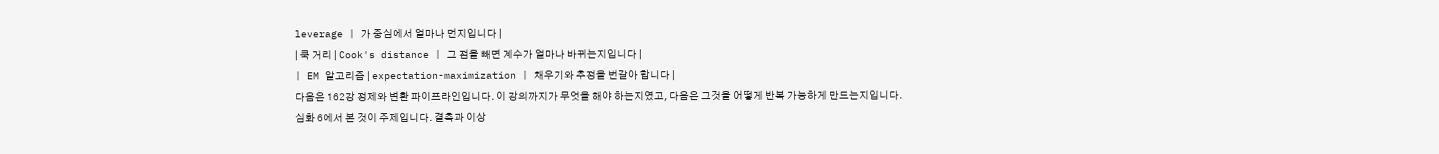leverage | 가 중심에서 얼마나 먼지입니다 |
| 쿡 거리 | Cook's distance | 그 점을 빼면 계수가 얼마나 바뀌는지입니다 |
| EM 알고리즘 | expectation-maximization | 채우기와 추정을 번갈아 합니다 |
다음은 162강 정제와 변환 파이프라인입니다. 이 강의까지가 무엇을 해야 하는지였고, 다음은 그것을 어떻게 반복 가능하게 만드는지입니다.
심화 6에서 본 것이 주제입니다. 결측과 이상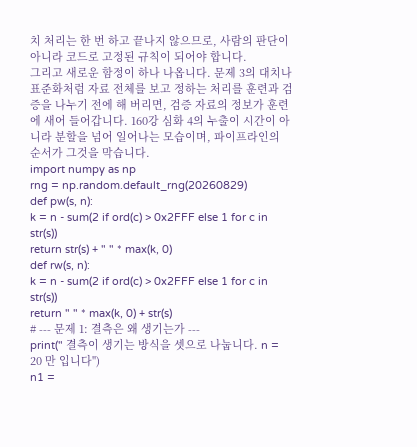치 처리는 한 번 하고 끝나지 않으므로, 사람의 판단이 아니라 코드로 고정된 규칙이 되어야 합니다.
그리고 새로운 함정이 하나 나옵니다. 문제 3의 대치나 표준화처럼 자료 전체를 보고 정하는 처리를 훈련과 검증을 나누기 전에 해 버리면, 검증 자료의 정보가 훈련에 새어 들어갑니다. 160강 심화 4의 누출이 시간이 아니라 분할을 넘어 일어나는 모습이며, 파이프라인의 순서가 그것을 막습니다.
import numpy as np
rng = np.random.default_rng(20260829)
def pw(s, n):
k = n - sum(2 if ord(c) > 0x2FFF else 1 for c in str(s))
return str(s) + " " * max(k, 0)
def rw(s, n):
k = n - sum(2 if ord(c) > 0x2FFF else 1 for c in str(s))
return " " * max(k, 0) + str(s)
# --- 문제 1: 결측은 왜 생기는가 ---
print(" 결측이 생기는 방식을 셋으로 나눕니다. n = 20 만 입니다")
n1 =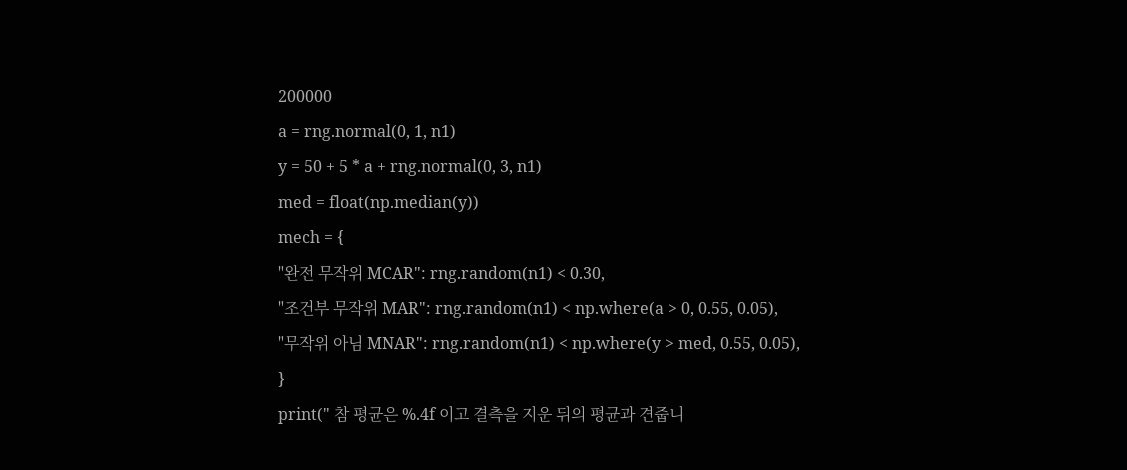200000
a = rng.normal(0, 1, n1)
y = 50 + 5 * a + rng.normal(0, 3, n1)
med = float(np.median(y))
mech = {
"완전 무작위 MCAR": rng.random(n1) < 0.30,
"조건부 무작위 MAR": rng.random(n1) < np.where(a > 0, 0.55, 0.05),
"무작위 아님 MNAR": rng.random(n1) < np.where(y > med, 0.55, 0.05),
}
print(" 참 평균은 %.4f 이고 결측을 지운 뒤의 평균과 견줍니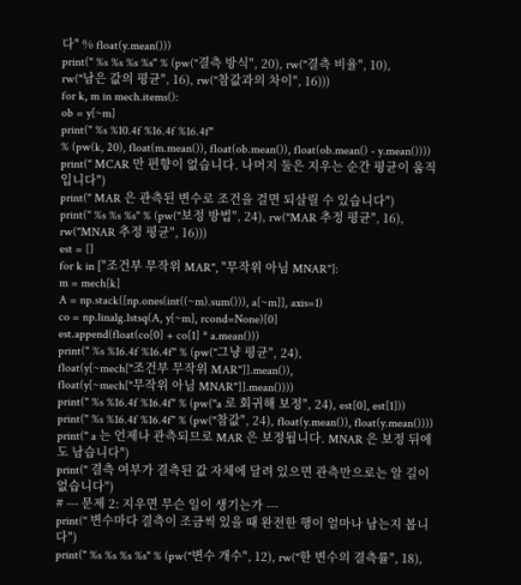다" % float(y.mean()))
print(" %s %s %s %s" % (pw("결측 방식", 20), rw("결측 비율", 10),
rw("남은 값의 평균", 16), rw("참값과의 차이", 16)))
for k, m in mech.items():
ob = y[~m]
print(" %s %10.4f %16.4f %16.4f"
% (pw(k, 20), float(m.mean()), float(ob.mean()), float(ob.mean() - y.mean())))
print(" MCAR 만 편향이 없습니다. 나머지 둘은 지우는 순간 평균이 움직입니다")
print(" MAR 은 관측된 변수로 조건을 걸면 되살릴 수 있습니다")
print(" %s %s %s" % (pw("보정 방법", 24), rw("MAR 추정 평균", 16), rw("MNAR 추정 평균", 16)))
est = []
for k in ["조건부 무작위 MAR", "무작위 아님 MNAR"]:
m = mech[k]
A = np.stack([np.ones(int((~m).sum())), a[~m]], axis=1)
co = np.linalg.lstsq(A, y[~m], rcond=None)[0]
est.append(float(co[0] + co[1] * a.mean()))
print(" %s %16.4f %16.4f" % (pw("그냥 평균", 24),
float(y[~mech["조건부 무작위 MAR"]].mean()),
float(y[~mech["무작위 아님 MNAR"]].mean())))
print(" %s %16.4f %16.4f" % (pw("a 로 회귀해 보정", 24), est[0], est[1]))
print(" %s %16.4f %16.4f" % (pw("참값", 24), float(y.mean()), float(y.mean())))
print(" a 는 언제나 관측되므로 MAR 은 보정됩니다. MNAR 은 보정 뒤에도 남습니다")
print(" 결측 여부가 결측된 값 자체에 달려 있으면 관측만으로는 알 길이 없습니다")
# --- 문제 2: 지우면 무슨 일이 생기는가 ---
print(" 변수마다 결측이 조금씩 있을 때 완전한 행이 얼마나 남는지 봅니다")
print(" %s %s %s %s" % (pw("변수 개수", 12), rw("한 변수의 결측률", 18),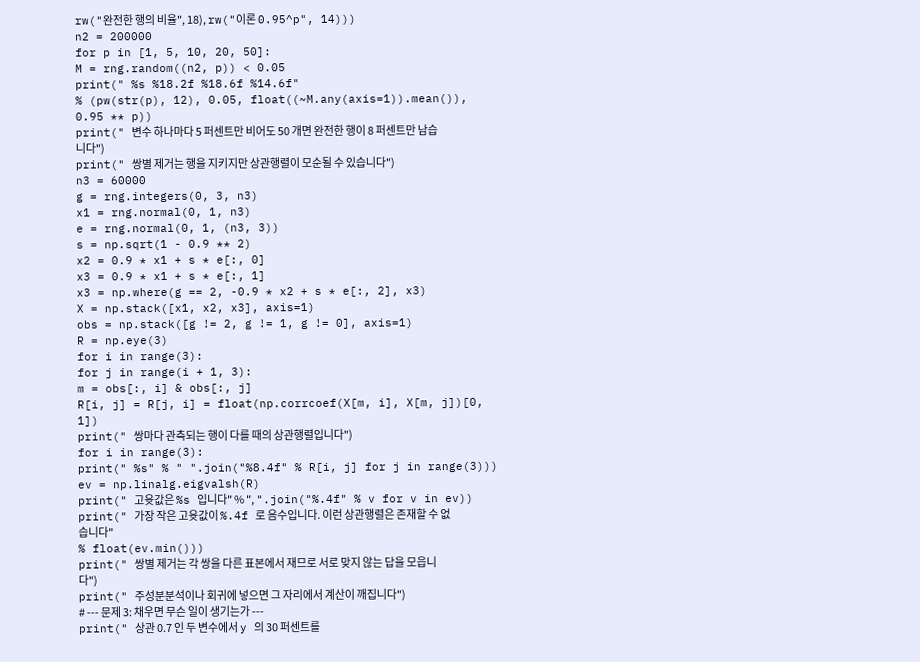rw("완전한 행의 비율", 18), rw("이론 0.95^p", 14)))
n2 = 200000
for p in [1, 5, 10, 20, 50]:
M = rng.random((n2, p)) < 0.05
print(" %s %18.2f %18.6f %14.6f"
% (pw(str(p), 12), 0.05, float((~M.any(axis=1)).mean()), 0.95 ** p))
print(" 변수 하나마다 5 퍼센트만 비어도 50 개면 완전한 행이 8 퍼센트만 남습니다")
print(" 쌍별 제거는 행을 지키지만 상관행렬이 모순될 수 있습니다")
n3 = 60000
g = rng.integers(0, 3, n3)
x1 = rng.normal(0, 1, n3)
e = rng.normal(0, 1, (n3, 3))
s = np.sqrt(1 - 0.9 ** 2)
x2 = 0.9 * x1 + s * e[:, 0]
x3 = 0.9 * x1 + s * e[:, 1]
x3 = np.where(g == 2, -0.9 * x2 + s * e[:, 2], x3)
X = np.stack([x1, x2, x3], axis=1)
obs = np.stack([g != 2, g != 1, g != 0], axis=1)
R = np.eye(3)
for i in range(3):
for j in range(i + 1, 3):
m = obs[:, i] & obs[:, j]
R[i, j] = R[j, i] = float(np.corrcoef(X[m, i], X[m, j])[0, 1])
print(" 쌍마다 관측되는 행이 다를 때의 상관행렬입니다")
for i in range(3):
print(" %s" % " ".join("%8.4f" % R[i, j] for j in range(3)))
ev = np.linalg.eigvalsh(R)
print(" 고윳값은 %s 입니다" % ", ".join("%.4f" % v for v in ev))
print(" 가장 작은 고윳값이 %.4f 로 음수입니다. 이런 상관행렬은 존재할 수 없습니다"
% float(ev.min()))
print(" 쌍별 제거는 각 쌍을 다른 표본에서 재므로 서로 맞지 않는 답을 모읍니다")
print(" 주성분분석이나 회귀에 넣으면 그 자리에서 계산이 깨집니다")
# --- 문제 3: 채우면 무슨 일이 생기는가 ---
print(" 상관 0.7 인 두 변수에서 y 의 30 퍼센트를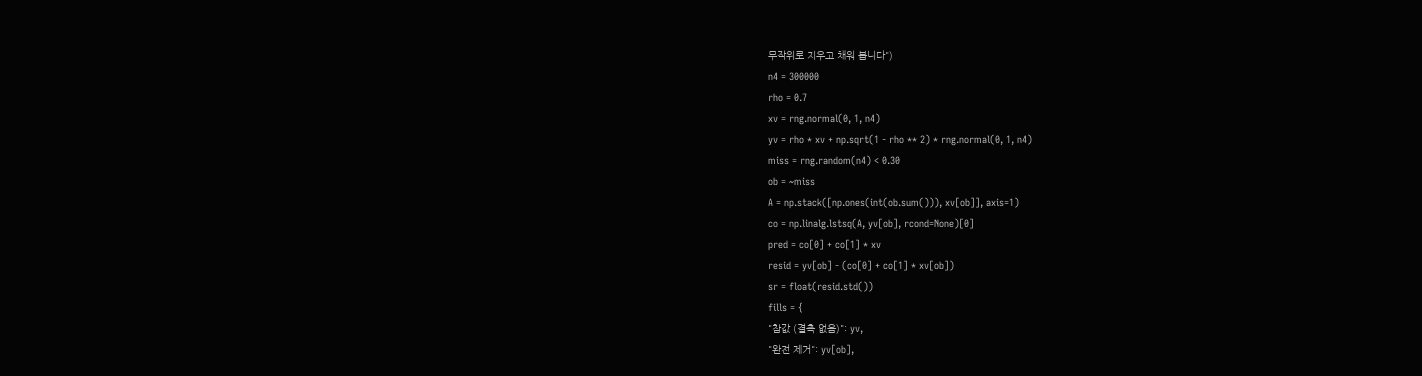무작위로 지우고 채워 봅니다")
n4 = 300000
rho = 0.7
xv = rng.normal(0, 1, n4)
yv = rho * xv + np.sqrt(1 - rho ** 2) * rng.normal(0, 1, n4)
miss = rng.random(n4) < 0.30
ob = ~miss
A = np.stack([np.ones(int(ob.sum())), xv[ob]], axis=1)
co = np.linalg.lstsq(A, yv[ob], rcond=None)[0]
pred = co[0] + co[1] * xv
resid = yv[ob] - (co[0] + co[1] * xv[ob])
sr = float(resid.std())
fills = {
"참값 (결측 없음)": yv,
"완전 제거": yv[ob],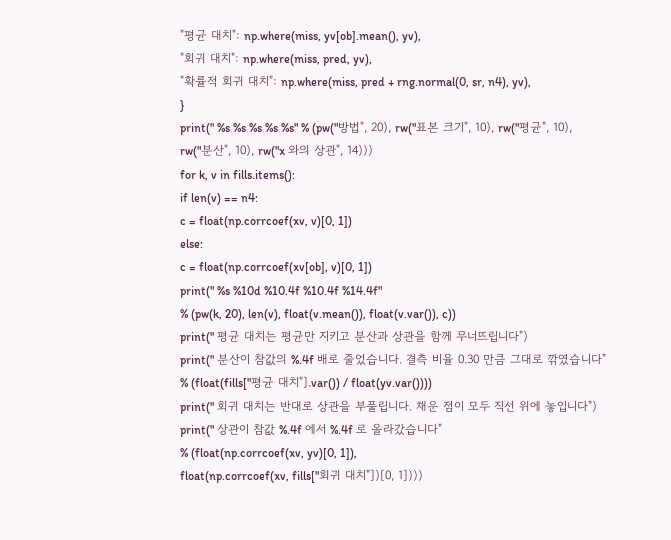"평균 대치": np.where(miss, yv[ob].mean(), yv),
"회귀 대치": np.where(miss, pred, yv),
"확률적 회귀 대치": np.where(miss, pred + rng.normal(0, sr, n4), yv),
}
print(" %s %s %s %s %s" % (pw("방법", 20), rw("표본 크기", 10), rw("평균", 10),
rw("분산", 10), rw("x 와의 상관", 14)))
for k, v in fills.items():
if len(v) == n4:
c = float(np.corrcoef(xv, v)[0, 1])
else:
c = float(np.corrcoef(xv[ob], v)[0, 1])
print(" %s %10d %10.4f %10.4f %14.4f"
% (pw(k, 20), len(v), float(v.mean()), float(v.var()), c))
print(" 평균 대치는 평균만 지키고 분산과 상관을 함께 무너뜨립니다")
print(" 분산이 참값의 %.4f 배로 줄었습니다. 결측 비율 0.30 만큼 그대로 깎였습니다"
% (float(fills["평균 대치"].var()) / float(yv.var())))
print(" 회귀 대치는 반대로 상관을 부풀립니다. 채운 점이 모두 직선 위에 놓입니다")
print(" 상관이 참값 %.4f 에서 %.4f 로 올라갔습니다"
% (float(np.corrcoef(xv, yv)[0, 1]),
float(np.corrcoef(xv, fills["회귀 대치"])[0, 1])))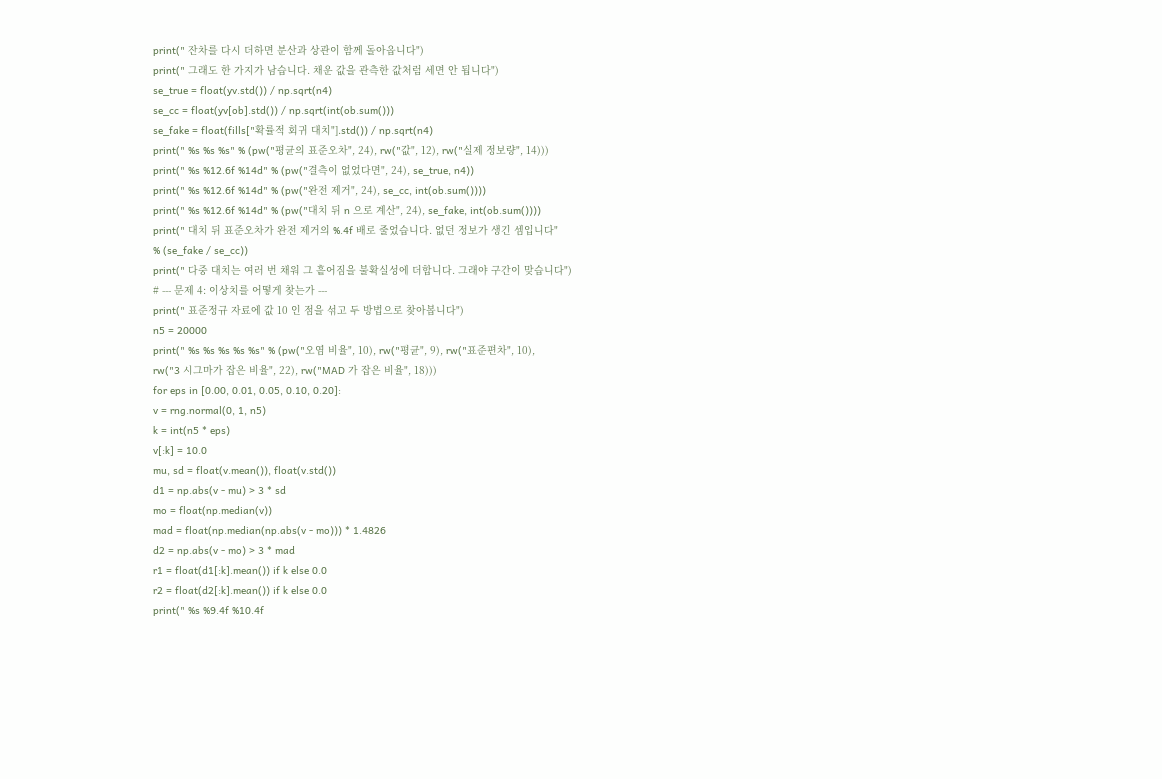print(" 잔차를 다시 더하면 분산과 상관이 함께 돌아옵니다")
print(" 그래도 한 가지가 남습니다. 채운 값을 관측한 값처럼 세면 안 됩니다")
se_true = float(yv.std()) / np.sqrt(n4)
se_cc = float(yv[ob].std()) / np.sqrt(int(ob.sum()))
se_fake = float(fills["확률적 회귀 대치"].std()) / np.sqrt(n4)
print(" %s %s %s" % (pw("평균의 표준오차", 24), rw("값", 12), rw("실제 정보량", 14)))
print(" %s %12.6f %14d" % (pw("결측이 없었다면", 24), se_true, n4))
print(" %s %12.6f %14d" % (pw("완전 제거", 24), se_cc, int(ob.sum())))
print(" %s %12.6f %14d" % (pw("대치 뒤 n 으로 계산", 24), se_fake, int(ob.sum())))
print(" 대치 뒤 표준오차가 완전 제거의 %.4f 배로 줄었습니다. 없던 정보가 생긴 셈입니다"
% (se_fake / se_cc))
print(" 다중 대치는 여러 번 채워 그 흩어짐을 불확실성에 더합니다. 그래야 구간이 맞습니다")
# --- 문제 4: 이상치를 어떻게 찾는가 ---
print(" 표준정규 자료에 값 10 인 점을 섞고 두 방법으로 찾아봅니다")
n5 = 20000
print(" %s %s %s %s %s" % (pw("오염 비율", 10), rw("평균", 9), rw("표준편차", 10),
rw("3 시그마가 잡은 비율", 22), rw("MAD 가 잡은 비율", 18)))
for eps in [0.00, 0.01, 0.05, 0.10, 0.20]:
v = rng.normal(0, 1, n5)
k = int(n5 * eps)
v[:k] = 10.0
mu, sd = float(v.mean()), float(v.std())
d1 = np.abs(v - mu) > 3 * sd
mo = float(np.median(v))
mad = float(np.median(np.abs(v - mo))) * 1.4826
d2 = np.abs(v - mo) > 3 * mad
r1 = float(d1[:k].mean()) if k else 0.0
r2 = float(d2[:k].mean()) if k else 0.0
print(" %s %9.4f %10.4f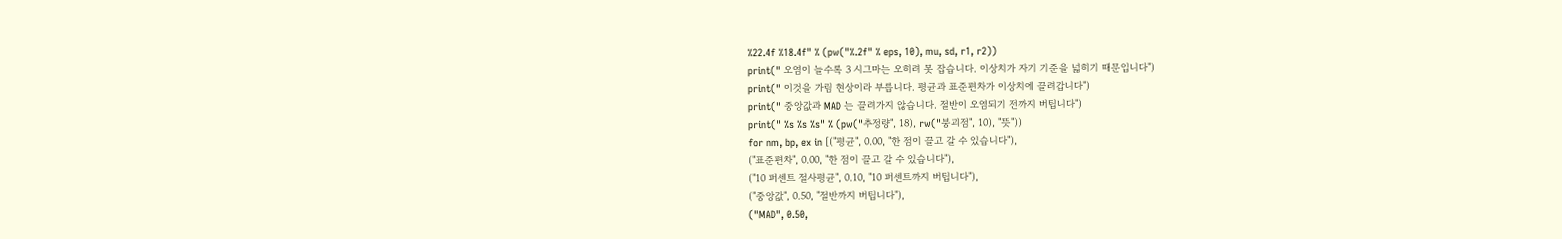%22.4f %18.4f" % (pw("%.2f" % eps, 10), mu, sd, r1, r2))
print(" 오염이 늘수록 3 시그마는 오히려 못 잡습니다. 이상치가 자기 기준을 넓히기 때문입니다")
print(" 이것을 가림 현상이라 부릅니다. 평균과 표준편차가 이상치에 끌려갑니다")
print(" 중앙값과 MAD 는 끌려가지 않습니다. 절반이 오염되기 전까지 버팁니다")
print(" %s %s %s" % (pw("추정량", 18), rw("붕괴점", 10), "뜻"))
for nm, bp, ex in [("평균", 0.00, "한 점이 끌고 갈 수 있습니다"),
("표준편차", 0.00, "한 점이 끌고 갈 수 있습니다"),
("10 퍼센트 절사평균", 0.10, "10 퍼센트까지 버팁니다"),
("중앙값", 0.50, "절반까지 버팁니다"),
("MAD", 0.50,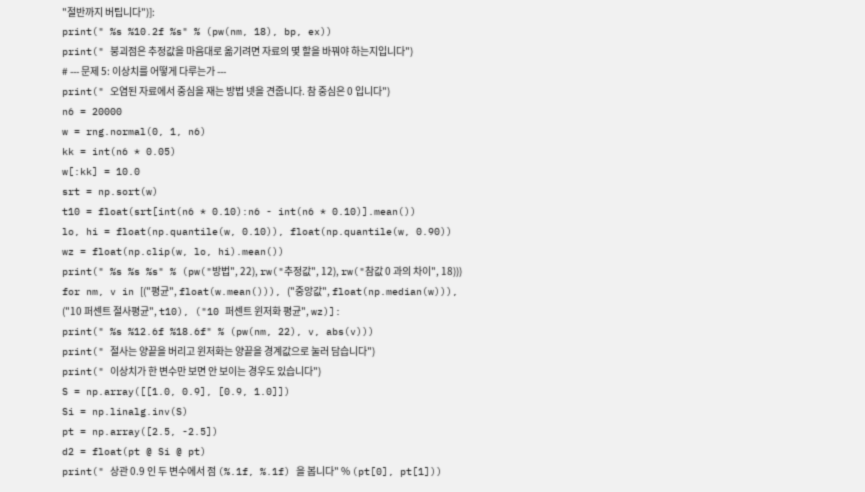"절반까지 버팁니다")]:
print(" %s %10.2f %s" % (pw(nm, 18), bp, ex))
print(" 붕괴점은 추정값을 마음대로 옮기려면 자료의 몇 할을 바꿔야 하는지입니다")
# --- 문제 5: 이상치를 어떻게 다루는가 ---
print(" 오염된 자료에서 중심을 재는 방법 넷을 견줍니다. 참 중심은 0 입니다")
n6 = 20000
w = rng.normal(0, 1, n6)
kk = int(n6 * 0.05)
w[:kk] = 10.0
srt = np.sort(w)
t10 = float(srt[int(n6 * 0.10):n6 - int(n6 * 0.10)].mean())
lo, hi = float(np.quantile(w, 0.10)), float(np.quantile(w, 0.90))
wz = float(np.clip(w, lo, hi).mean())
print(" %s %s %s" % (pw("방법", 22), rw("추정값", 12), rw("참값 0 과의 차이", 18)))
for nm, v in [("평균", float(w.mean())), ("중앙값", float(np.median(w))),
("10 퍼센트 절사평균", t10), ("10 퍼센트 윈저화 평균", wz)]:
print(" %s %12.6f %18.6f" % (pw(nm, 22), v, abs(v)))
print(" 절사는 양끝을 버리고 윈저화는 양끝을 경계값으로 눌러 담습니다")
print(" 이상치가 한 변수만 보면 안 보이는 경우도 있습니다")
S = np.array([[1.0, 0.9], [0.9, 1.0]])
Si = np.linalg.inv(S)
pt = np.array([2.5, -2.5])
d2 = float(pt @ Si @ pt)
print(" 상관 0.9 인 두 변수에서 점 (%.1f, %.1f) 을 봅니다" % (pt[0], pt[1]))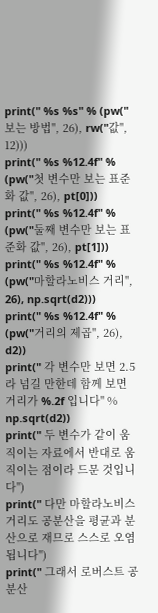print(" %s %s" % (pw("보는 방법", 26), rw("값", 12)))
print(" %s %12.4f" % (pw("첫 변수만 보는 표준화 값", 26), pt[0]))
print(" %s %12.4f" % (pw("둘째 변수만 보는 표준화 값", 26), pt[1]))
print(" %s %12.4f" % (pw("마할라노비스 거리", 26), np.sqrt(d2)))
print(" %s %12.4f" % (pw("거리의 제곱", 26), d2))
print(" 각 변수만 보면 2.5 라 넘길 만한데 함께 보면 거리가 %.2f 입니다" % np.sqrt(d2))
print(" 두 변수가 같이 움직이는 자료에서 반대로 움직이는 점이라 드문 것입니다")
print(" 다만 마할라노비스 거리도 공분산을 평균과 분산으로 재므로 스스로 오염됩니다")
print(" 그래서 로버스트 공분산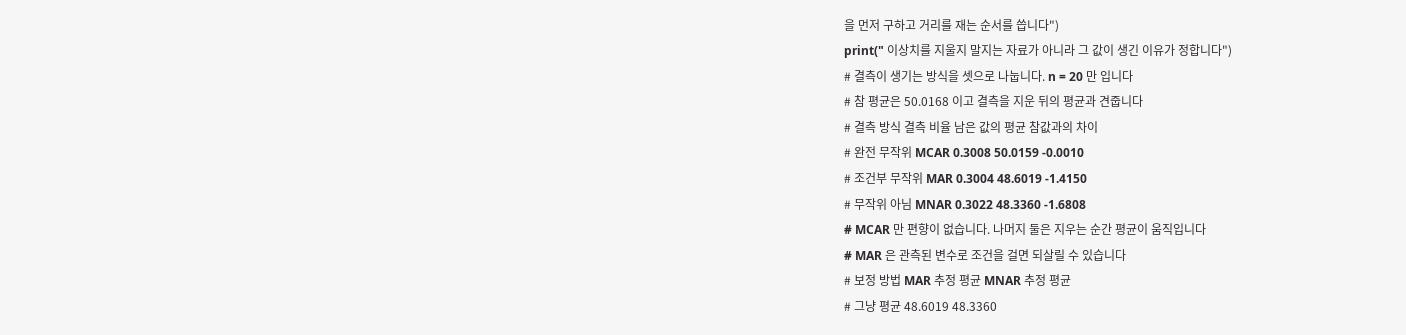을 먼저 구하고 거리를 재는 순서를 씁니다")
print(" 이상치를 지울지 말지는 자료가 아니라 그 값이 생긴 이유가 정합니다")
# 결측이 생기는 방식을 셋으로 나눕니다. n = 20 만 입니다
# 참 평균은 50.0168 이고 결측을 지운 뒤의 평균과 견줍니다
# 결측 방식 결측 비율 남은 값의 평균 참값과의 차이
# 완전 무작위 MCAR 0.3008 50.0159 -0.0010
# 조건부 무작위 MAR 0.3004 48.6019 -1.4150
# 무작위 아님 MNAR 0.3022 48.3360 -1.6808
# MCAR 만 편향이 없습니다. 나머지 둘은 지우는 순간 평균이 움직입니다
# MAR 은 관측된 변수로 조건을 걸면 되살릴 수 있습니다
# 보정 방법 MAR 추정 평균 MNAR 추정 평균
# 그냥 평균 48.6019 48.3360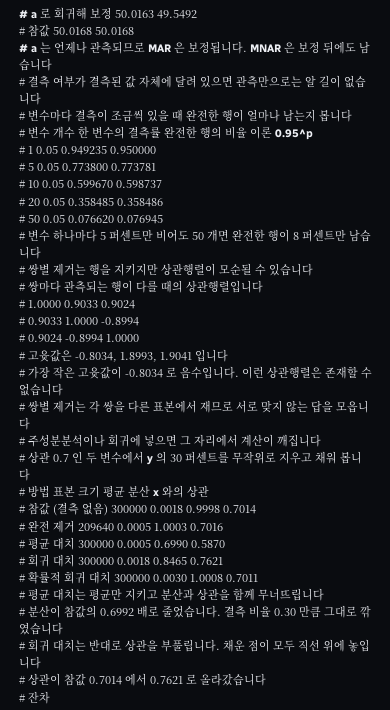# a 로 회귀해 보정 50.0163 49.5492
# 참값 50.0168 50.0168
# a 는 언제나 관측되므로 MAR 은 보정됩니다. MNAR 은 보정 뒤에도 남습니다
# 결측 여부가 결측된 값 자체에 달려 있으면 관측만으로는 알 길이 없습니다
# 변수마다 결측이 조금씩 있을 때 완전한 행이 얼마나 남는지 봅니다
# 변수 개수 한 변수의 결측률 완전한 행의 비율 이론 0.95^p
# 1 0.05 0.949235 0.950000
# 5 0.05 0.773800 0.773781
# 10 0.05 0.599670 0.598737
# 20 0.05 0.358485 0.358486
# 50 0.05 0.076620 0.076945
# 변수 하나마다 5 퍼센트만 비어도 50 개면 완전한 행이 8 퍼센트만 남습니다
# 쌍별 제거는 행을 지키지만 상관행렬이 모순될 수 있습니다
# 쌍마다 관측되는 행이 다를 때의 상관행렬입니다
# 1.0000 0.9033 0.9024
# 0.9033 1.0000 -0.8994
# 0.9024 -0.8994 1.0000
# 고윳값은 -0.8034, 1.8993, 1.9041 입니다
# 가장 작은 고윳값이 -0.8034 로 음수입니다. 이런 상관행렬은 존재할 수 없습니다
# 쌍별 제거는 각 쌍을 다른 표본에서 재므로 서로 맞지 않는 답을 모읍니다
# 주성분분석이나 회귀에 넣으면 그 자리에서 계산이 깨집니다
# 상관 0.7 인 두 변수에서 y 의 30 퍼센트를 무작위로 지우고 채워 봅니다
# 방법 표본 크기 평균 분산 x 와의 상관
# 참값 (결측 없음) 300000 0.0018 0.9998 0.7014
# 완전 제거 209640 0.0005 1.0003 0.7016
# 평균 대치 300000 0.0005 0.6990 0.5870
# 회귀 대치 300000 0.0018 0.8465 0.7621
# 확률적 회귀 대치 300000 0.0030 1.0008 0.7011
# 평균 대치는 평균만 지키고 분산과 상관을 함께 무너뜨립니다
# 분산이 참값의 0.6992 배로 줄었습니다. 결측 비율 0.30 만큼 그대로 깎였습니다
# 회귀 대치는 반대로 상관을 부풀립니다. 채운 점이 모두 직선 위에 놓입니다
# 상관이 참값 0.7014 에서 0.7621 로 올라갔습니다
# 잔차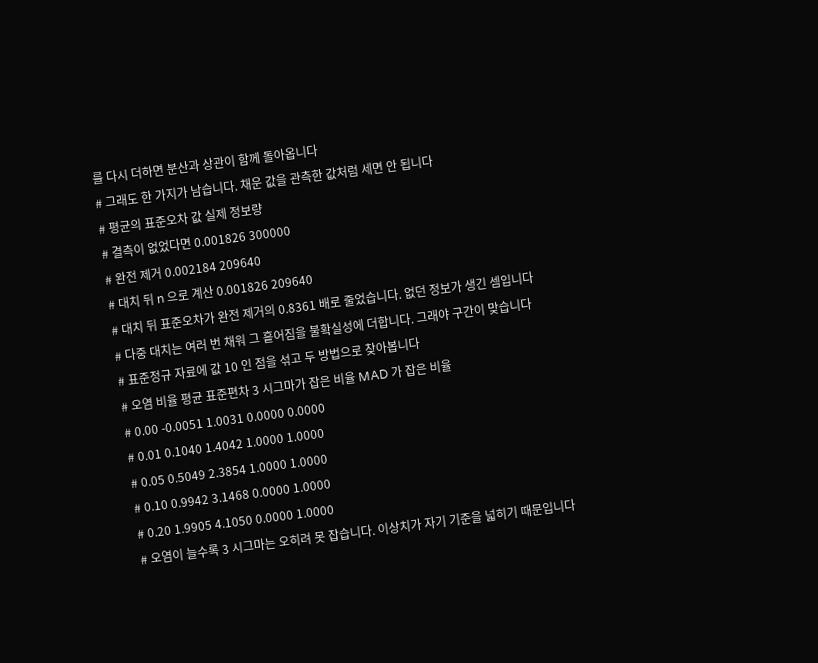를 다시 더하면 분산과 상관이 함께 돌아옵니다
# 그래도 한 가지가 남습니다. 채운 값을 관측한 값처럼 세면 안 됩니다
# 평균의 표준오차 값 실제 정보량
# 결측이 없었다면 0.001826 300000
# 완전 제거 0.002184 209640
# 대치 뒤 n 으로 계산 0.001826 209640
# 대치 뒤 표준오차가 완전 제거의 0.8361 배로 줄었습니다. 없던 정보가 생긴 셈입니다
# 다중 대치는 여러 번 채워 그 흩어짐을 불확실성에 더합니다. 그래야 구간이 맞습니다
# 표준정규 자료에 값 10 인 점을 섞고 두 방법으로 찾아봅니다
# 오염 비율 평균 표준편차 3 시그마가 잡은 비율 MAD 가 잡은 비율
# 0.00 -0.0051 1.0031 0.0000 0.0000
# 0.01 0.1040 1.4042 1.0000 1.0000
# 0.05 0.5049 2.3854 1.0000 1.0000
# 0.10 0.9942 3.1468 0.0000 1.0000
# 0.20 1.9905 4.1050 0.0000 1.0000
# 오염이 늘수록 3 시그마는 오히려 못 잡습니다. 이상치가 자기 기준을 넓히기 때문입니다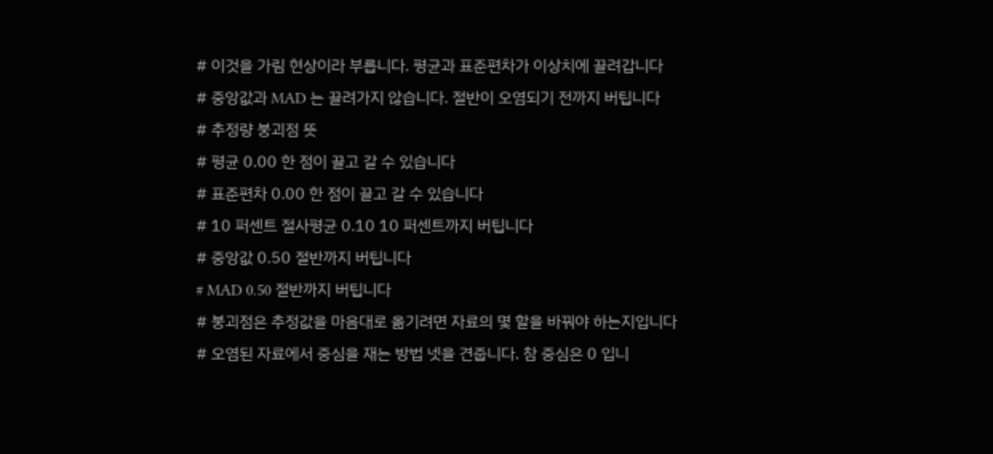# 이것을 가림 현상이라 부릅니다. 평균과 표준편차가 이상치에 끌려갑니다
# 중앙값과 MAD 는 끌려가지 않습니다. 절반이 오염되기 전까지 버팁니다
# 추정량 붕괴점 뜻
# 평균 0.00 한 점이 끌고 갈 수 있습니다
# 표준편차 0.00 한 점이 끌고 갈 수 있습니다
# 10 퍼센트 절사평균 0.10 10 퍼센트까지 버팁니다
# 중앙값 0.50 절반까지 버팁니다
# MAD 0.50 절반까지 버팁니다
# 붕괴점은 추정값을 마음대로 옮기려면 자료의 몇 할을 바꿔야 하는지입니다
# 오염된 자료에서 중심을 재는 방법 넷을 견줍니다. 참 중심은 0 입니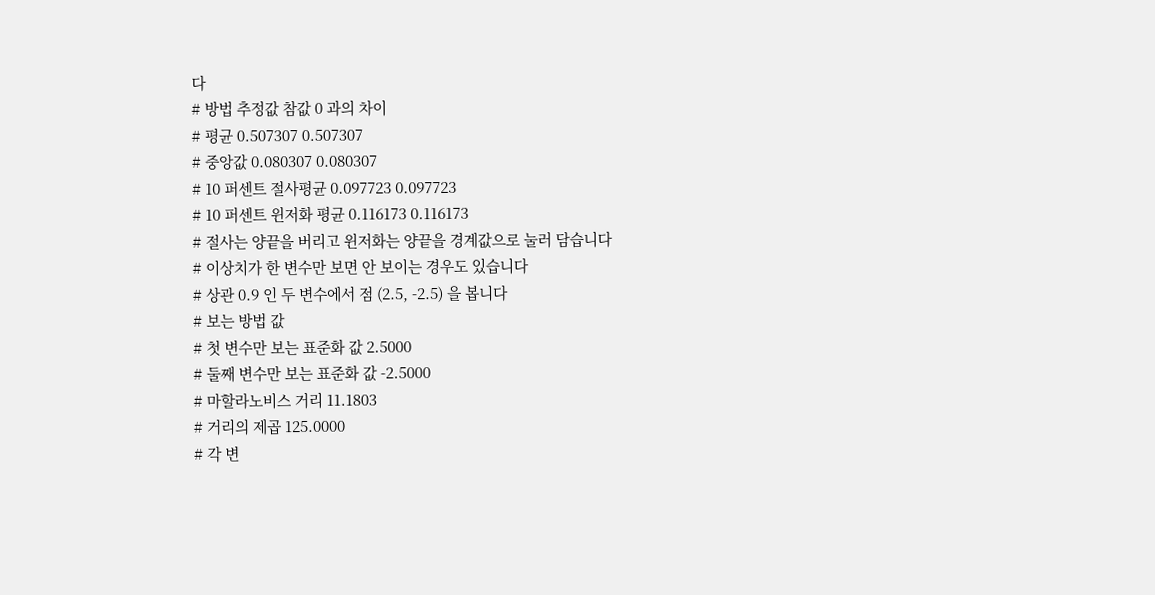다
# 방법 추정값 참값 0 과의 차이
# 평균 0.507307 0.507307
# 중앙값 0.080307 0.080307
# 10 퍼센트 절사평균 0.097723 0.097723
# 10 퍼센트 윈저화 평균 0.116173 0.116173
# 절사는 양끝을 버리고 윈저화는 양끝을 경계값으로 눌러 담습니다
# 이상치가 한 변수만 보면 안 보이는 경우도 있습니다
# 상관 0.9 인 두 변수에서 점 (2.5, -2.5) 을 봅니다
# 보는 방법 값
# 첫 변수만 보는 표준화 값 2.5000
# 둘째 변수만 보는 표준화 값 -2.5000
# 마할라노비스 거리 11.1803
# 거리의 제곱 125.0000
# 각 변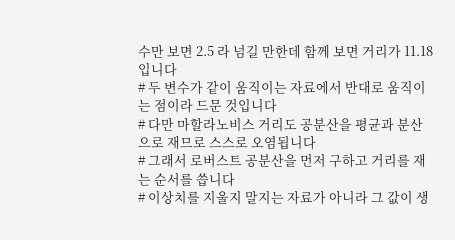수만 보면 2.5 라 넘길 만한데 함께 보면 거리가 11.18 입니다
# 두 변수가 같이 움직이는 자료에서 반대로 움직이는 점이라 드문 것입니다
# 다만 마할라노비스 거리도 공분산을 평균과 분산으로 재므로 스스로 오염됩니다
# 그래서 로버스트 공분산을 먼저 구하고 거리를 재는 순서를 씁니다
# 이상치를 지울지 말지는 자료가 아니라 그 값이 생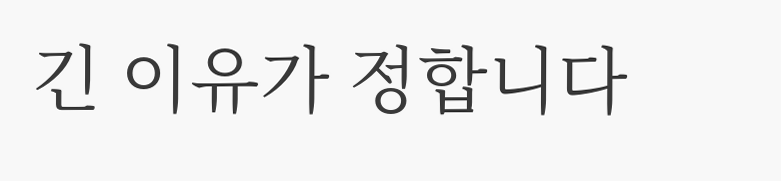긴 이유가 정합니다